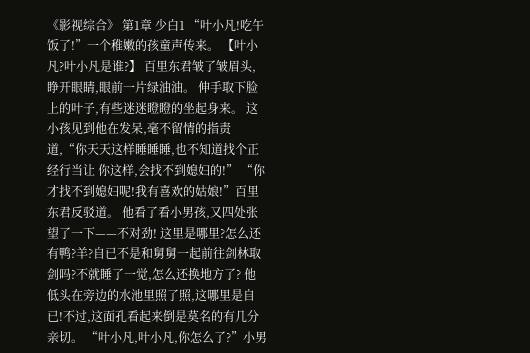《影视综合》 第1章 少白1 “叶小凡!吃午饭了!”一个稚嫩的孩童声传来。 【叶小凡?叶小凡是谁?】 百里东君皱了皱眉头,睁开眼睛,眼前一片绿油油。 伸手取下脸上的叶子,有些迷迷瞪瞪的坐起身来。 这小孩见到他在发呆,毫不留情的指责道,“你天天这样睡睡睡,也不知道找个正经行当让 你这样,会找不到媳妇的!” “你才找不到媳妇呢!我有喜欢的姑娘!”百里东君反驳道。 他看了看小男孩,又四处张望了一下——不对劲! 这里是哪里?怎么还有鸭?羊?自已不是和舅舅一起前往剑林取剑吗?不就睡了一觉,怎么还换地方了? 他低头在旁边的水池里照了照,这哪里是自已!不过,这面孔看起来倒是莫名的有几分亲切。 “叶小凡,叶小凡,你怎么了?”小男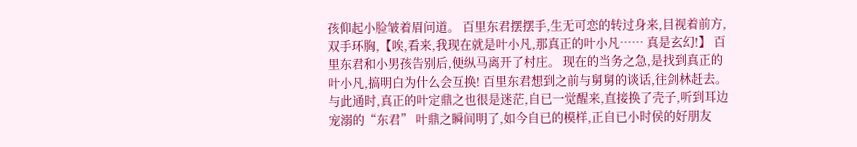孩仰起小脸皱着眉问道。 百里东君摆摆手,生无可恋的转过身来,目视着前方,双手环胸,【唉,看来,我现在就是叶小凡,那真正的叶小凡…… 真是玄幻!】 百里东君和小男孩告别后,便纵马离开了村庄。 现在的当务之急,是找到真正的叶小凡,搞明白为什么会互换! 百里东君想到之前与舅舅的谈话,往剑林赶去。 与此通时,真正的叶定鼎之也很是迷茫,自已一觉醒来,直接换了壳子,听到耳边宠溺的“东君” 叶鼎之瞬间明了,如今自已的模样,正自已小时侯的好朋友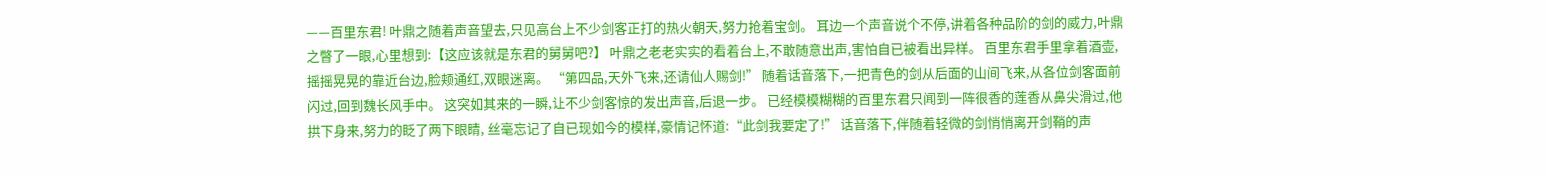——百里东君! 叶鼎之随着声音望去,只见高台上不少剑客正打的热火朝天,努力抢着宝剑。 耳边一个声音说个不停,讲着各种品阶的剑的威力,叶鼎之瞥了一眼,心里想到:【这应该就是东君的舅舅吧?】 叶鼎之老老实实的看着台上,不敢随意出声,害怕自已被看出异样。 百里东君手里拿着酒壶,摇摇晃晃的靠近台边,脸颊通红,双眼迷离。 “第四品,天外飞来,还请仙人赐剑!” 随着话音落下,一把青色的剑从后面的山间飞来,从各位剑客面前闪过,回到魏长风手中。 这突如其来的一瞬,让不少剑客惊的发出声音,后退一步。 已经模模糊糊的百里东君只闻到一阵很香的莲香从鼻尖滑过,他拱下身来,努力的眨了两下眼睛, 丝毫忘记了自已现如今的模样,豪情记怀道:“此剑我要定了!” 话音落下,伴随着轻微的剑悄悄离开剑鞘的声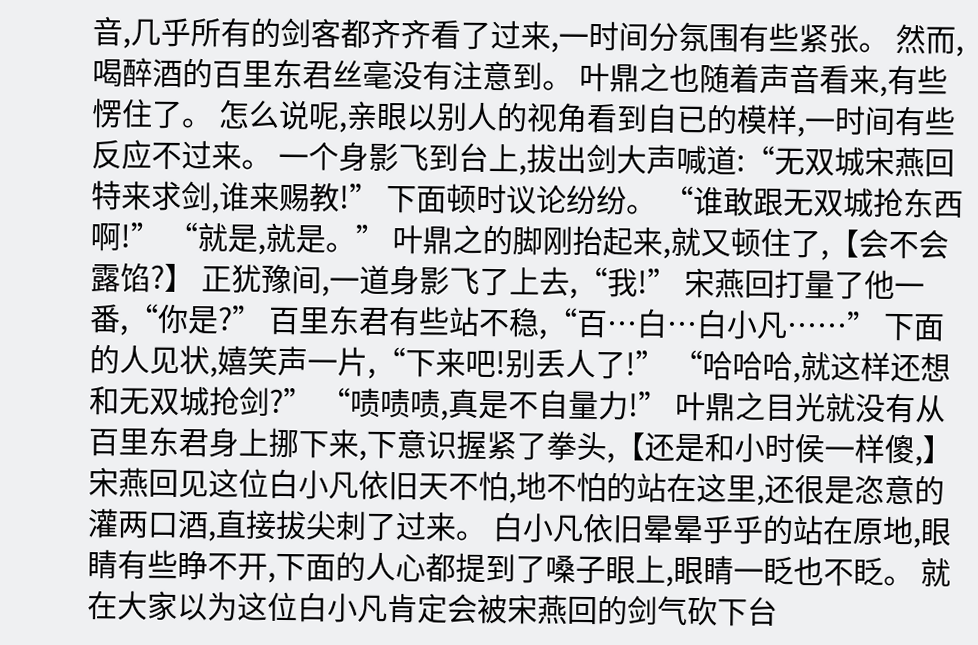音,几乎所有的剑客都齐齐看了过来,一时间分氛围有些紧张。 然而,喝醉酒的百里东君丝毫没有注意到。 叶鼎之也随着声音看来,有些愣住了。 怎么说呢,亲眼以别人的视角看到自已的模样,一时间有些反应不过来。 一个身影飞到台上,拔出剑大声喊道:“无双城宋燕回特来求剑,谁来赐教!” 下面顿时议论纷纷。 “谁敢跟无双城抢东西啊!” “就是,就是。” 叶鼎之的脚刚抬起来,就又顿住了,【会不会露馅?】 正犹豫间,一道身影飞了上去,“我!” 宋燕回打量了他一番,“你是?” 百里东君有些站不稳,“百…白…白小凡……” 下面的人见状,嬉笑声一片,“下来吧!别丢人了!” “哈哈哈,就这样还想和无双城抢剑?” “啧啧啧,真是不自量力!” 叶鼎之目光就没有从百里东君身上挪下来,下意识握紧了拳头,【还是和小时侯一样傻,】 宋燕回见这位白小凡依旧天不怕,地不怕的站在这里,还很是恣意的灌两口酒,直接拔尖刺了过来。 白小凡依旧晕晕乎乎的站在原地,眼睛有些睁不开,下面的人心都提到了嗓子眼上,眼睛一眨也不眨。 就在大家以为这位白小凡肯定会被宋燕回的剑气砍下台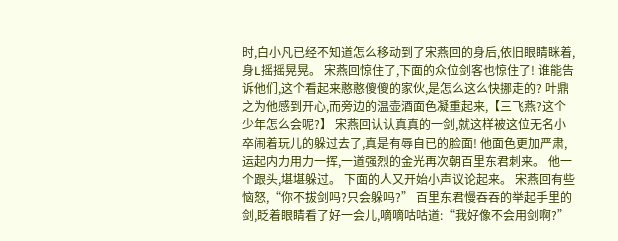时,白小凡已经不知道怎么移动到了宋燕回的身后,依旧眼睛眯着,身L摇摇晃晃。 宋燕回惊住了,下面的众位剑客也惊住了! 谁能告诉他们,这个看起来憨憨傻傻的家伙,是怎么这么快挪走的? 叶鼎之为他感到开心,而旁边的温壶酒面色凝重起来,【三飞燕?这个少年怎么会呢?】 宋燕回认认真真的一剑,就这样被这位无名小卒闹着玩儿的躲过去了,真是有辱自已的脸面! 他面色更加严肃,运起内力用力一挥,一道强烈的金光再次朝百里东君刺来。 他一个跟头,堪堪躲过。 下面的人又开始小声议论起来。 宋燕回有些恼怒,“你不拔剑吗?只会躲吗?” 百里东君慢吞吞的举起手里的剑,眨着眼睛看了好一会儿,嘀嘀咕咕道:“我好像不会用剑啊?”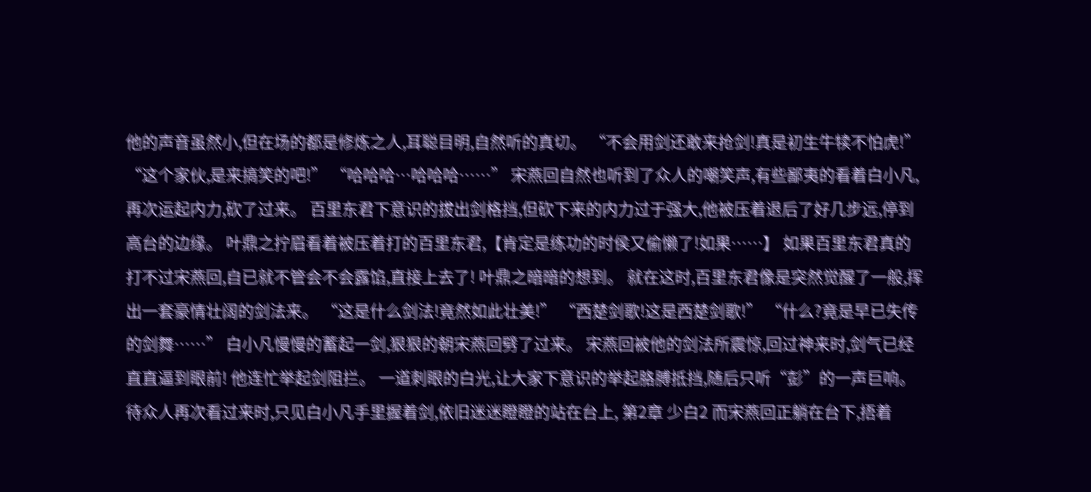他的声音虽然小,但在场的都是修炼之人,耳聪目明,自然听的真切。 “不会用剑还敢来抢剑!真是初生牛犊不怕虎!” “这个家伙,是来搞笑的吧!” “哈哈哈…哈哈哈……” 宋燕回自然也听到了众人的嘲笑声,有些鄙夷的看着白小凡,再次运起内力,砍了过来。 百里东君下意识的拔出剑格挡,但砍下来的内力过于强大,他被压着退后了好几步远,停到高台的边缘。 叶鼎之拧眉看着被压着打的百里东君,【肯定是练功的时侯又偷懒了!如果……】 如果百里东君真的打不过宋燕回,自已就不管会不会露馅,直接上去了! 叶鼎之暗暗的想到。 就在这时,百里东君像是突然觉醒了一般,挥出一套豪情壮阔的剑法来。 “这是什么剑法!竟然如此壮美!” “西楚剑歌!这是西楚剑歌!” “什么?竟是早已失传的剑舞……” 白小凡慢慢的蓄起一剑,狠狠的朝宋燕回劈了过来。 宋燕回被他的剑法所震惊,回过神来时,剑气已经直直逼到眼前! 他连忙举起剑阻拦。 一道刺眼的白光,让大家下意识的举起胳膊抵挡,随后只听“彭”的一声巨响。 待众人再次看过来时,只见白小凡手里握着剑,依旧迷迷瞪瞪的站在台上, 第2章 少白2 而宋燕回正躺在台下,捂着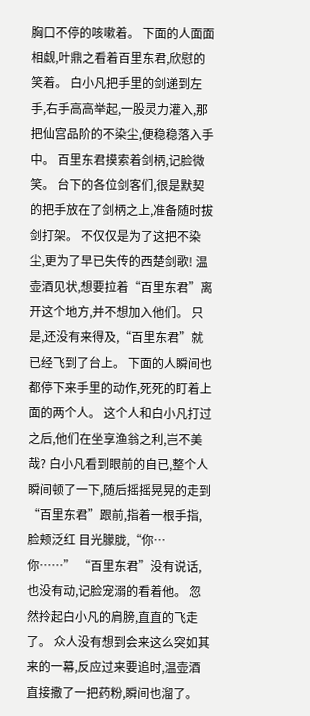胸口不停的咳嗽着。 下面的人面面相觑,叶鼎之看着百里东君,欣慰的笑着。 白小凡把手里的剑递到左手,右手高高举起,一股灵力灌入,那把仙宫品阶的不染尘,便稳稳落入手中。 百里东君摸索着剑柄,记脸微笑。 台下的各位剑客们,很是默契的把手放在了剑柄之上,准备随时拔剑打架。 不仅仅是为了这把不染尘,更为了早已失传的西楚剑歌! 温壶酒见状,想要拉着“百里东君”离开这个地方,并不想加入他们。 只是,还没有来得及,“百里东君”就已经飞到了台上。 下面的人瞬间也都停下来手里的动作,死死的盯着上面的两个人。 这个人和白小凡打过之后,他们在坐享渔翁之利,岂不美哉? 白小凡看到眼前的自已,整个人瞬间顿了一下,随后摇摇晃晃的走到“百里东君”跟前,指着一根手指,脸颊泛红 目光朦胧,“你…你……” “百里东君”没有说话,也没有动,记脸宠溺的看着他。 忽然拎起白小凡的肩膀,直直的飞走了。 众人没有想到会来这么突如其来的一幕,反应过来要追时,温壶酒直接撒了一把药粉,瞬间也溜了。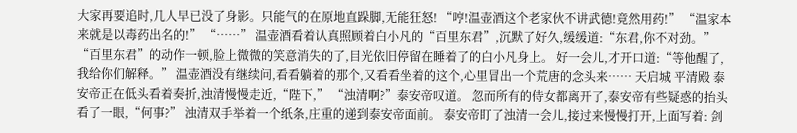大家再要追时,几人早已没了身影。只能气的在原地直跺脚,无能狂怒! “哼!温壶酒这个老家伙不讲武德!竟然用药!” “温家本来就是以毒药出名的!” “……” 温壶酒看着认真照顾着白小凡的“百里东君”,沉默了好久,缓缓道:“东君,你不对劲。” “百里东君”的动作一顿,脸上微微的笑意消失的了,目光依旧停留在睡着了的白小凡身上。 好一会儿,才开口道:“等他醒了,我给你们解释。” 温壶酒没有继续问,看看躺着的那个,又看看坐着的这个,心里冒出一个荒唐的念头来…… 天启城 平清殿 泰安帝正在低头看着奏折,浊清慢慢走近,“陛下,” “浊清啊?”泰安帝叹道。 忽而所有的侍女都离开了,泰安帝有些疑惑的抬头看了一眼,“何事?” 浊清双手举着一个纸条,庄重的递到泰安帝面前。 泰安帝盯了浊清一会儿,接过来慢慢打开,上面写着: 剑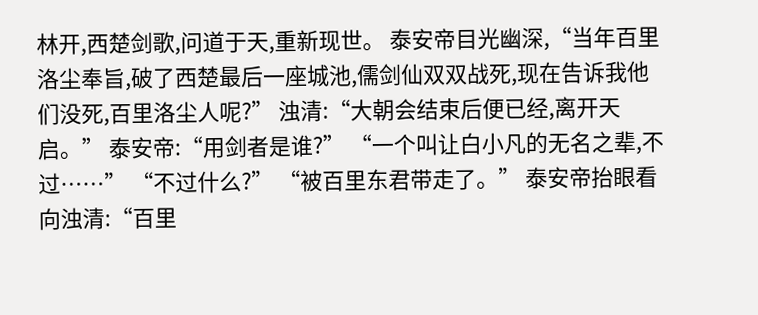林开,西楚剑歌,问道于天,重新现世。 泰安帝目光幽深,“当年百里洛尘奉旨,破了西楚最后一座城池,儒剑仙双双战死,现在告诉我他们没死,百里洛尘人呢?” 浊清:“大朝会结束后便已经,离开天启。” 泰安帝:“用剑者是谁?” “一个叫让白小凡的无名之辈,不过……” “不过什么?” “被百里东君带走了。” 泰安帝抬眼看向浊清:“百里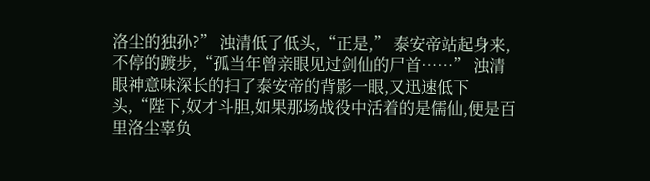洛尘的独孙?” 浊清低了低头,“正是,” 泰安帝站起身来,不停的踱步,“孤当年曾亲眼见过剑仙的尸首……” 浊清眼神意味深长的扫了泰安帝的背影一眼,又迅速低下头,“陛下,奴才斗胆,如果那场战役中活着的是儒仙,便是百里洛尘辜负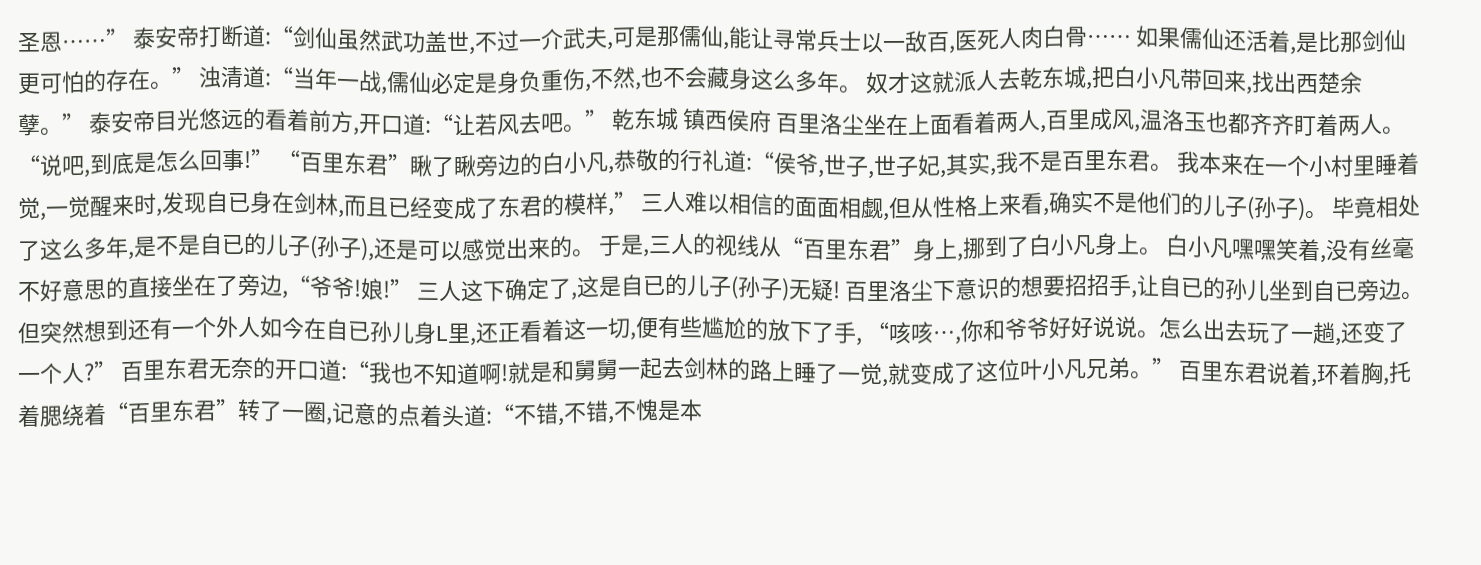圣恩……” 泰安帝打断道:“剑仙虽然武功盖世,不过一介武夫,可是那儒仙,能让寻常兵士以一敌百,医死人肉白骨…… 如果儒仙还活着,是比那剑仙更可怕的存在。” 浊清道:“当年一战,儒仙必定是身负重伤,不然,也不会藏身这么多年。 奴才这就派人去乾东城,把白小凡带回来,找出西楚余孽。” 泰安帝目光悠远的看着前方,开口道:“让若风去吧。” 乾东城 镇西侯府 百里洛尘坐在上面看着两人,百里成风,温洛玉也都齐齐盯着两人。 “说吧,到底是怎么回事!” “百里东君”瞅了瞅旁边的白小凡,恭敬的行礼道:“侯爷,世子,世子妃,其实,我不是百里东君。 我本来在一个小村里睡着觉,一觉醒来时,发现自已身在剑林,而且已经变成了东君的模样,” 三人难以相信的面面相觑,但从性格上来看,确实不是他们的儿子(孙子)。 毕竟相处了这么多年,是不是自已的儿子(孙子),还是可以感觉出来的。 于是,三人的视线从“百里东君”身上,挪到了白小凡身上。 白小凡嘿嘿笑着,没有丝毫不好意思的直接坐在了旁边,“爷爷!娘!” 三人这下确定了,这是自已的儿子(孙子)无疑! 百里洛尘下意识的想要招招手,让自已的孙儿坐到自已旁边。 但突然想到还有一个外人如今在自已孙儿身L里,还正看着这一切,便有些尴尬的放下了手, “咳咳…,你和爷爷好好说说。怎么出去玩了一趟,还变了一个人?” 百里东君无奈的开口道:“我也不知道啊!就是和舅舅一起去剑林的路上睡了一觉,就变成了这位叶小凡兄弟。” 百里东君说着,环着胸,托着腮绕着“百里东君”转了一圈,记意的点着头道:“不错,不错,不愧是本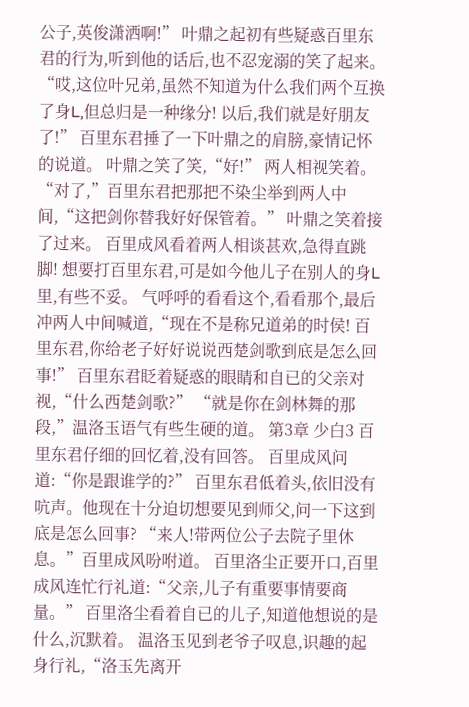公子,英俊潇洒啊!” 叶鼎之起初有些疑惑百里东君的行为,听到他的话后,也不忍宠溺的笑了起来。 “哎,这位叶兄弟,虽然不知道为什么我们两个互换了身L,但总归是一种缘分! 以后,我们就是好朋友了!” 百里东君捶了一下叶鼎之的肩膀,豪情记怀的说道。 叶鼎之笑了笑,“好!” 两人相视笑着。 “对了,”百里东君把那把不染尘举到两人中间,“这把剑你替我好好保管着。” 叶鼎之笑着接了过来。 百里成风看着两人相谈甚欢,急得直跳脚! 想要打百里东君,可是如今他儿子在别人的身L里,有些不妥。 气呼呼的看看这个,看看那个,最后冲两人中间喊道,“现在不是称兄道弟的时侯! 百里东君,你给老子好好说说西楚剑歌到底是怎么回事!” 百里东君眨着疑惑的眼睛和自已的父亲对视,“什么西楚剑歌?” “就是你在剑林舞的那段,”温洛玉语气有些生硬的道。 第3章 少白3 百里东君仔细的回忆着,没有回答。 百里成风问道:“你是跟谁学的?” 百里东君低着头,依旧没有吭声。他现在十分迫切想要见到师父,问一下这到底是怎么回事? “来人!带两位公子去院子里休息。”百里成风吩咐道。 百里洛尘正要开口,百里成风连忙行礼道:“父亲,儿子有重要事情要商量。” 百里洛尘看着自已的儿子,知道他想说的是什么,沉默着。 温洛玉见到老爷子叹息,识趣的起身行礼,“洛玉先离开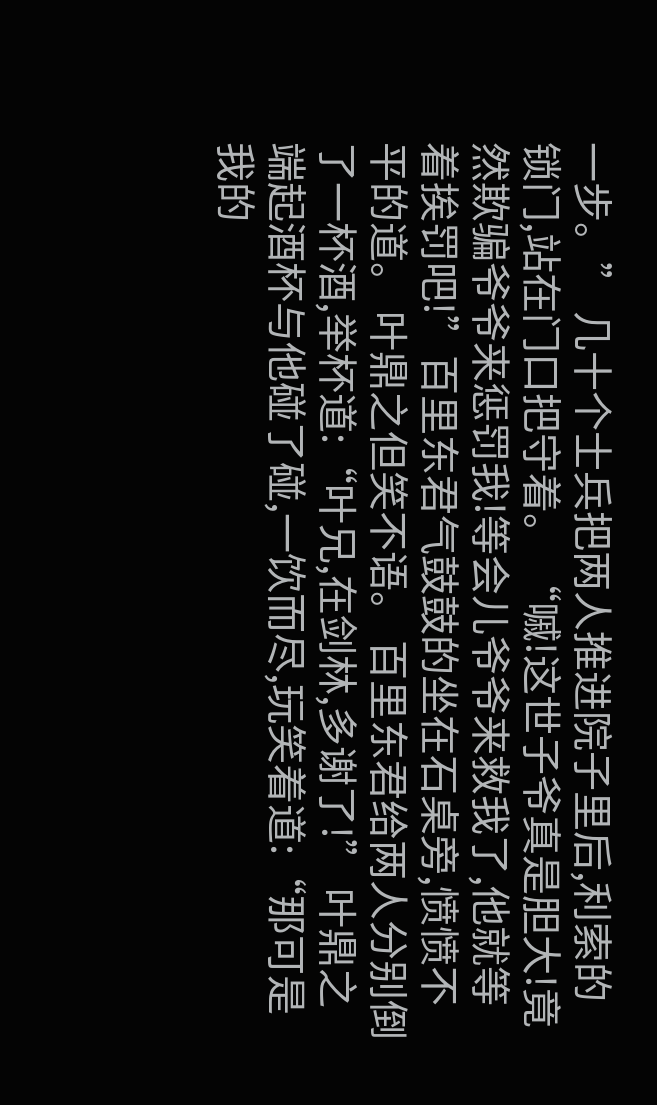一步。” 几十个士兵把两人推进院子里后,利索的锁门,站在门口把守着。 “嘁!这世子爷真是胆大!竟然欺骗爷爷来惩罚我!等会儿爷爷来救我了,他就等着挨罚吧!”百里东君气鼓鼓的坐在石桌旁,愤愤不平的道。 叶鼎之但笑不语。 百里东君给两人分别倒了一杯酒,举杯道:“叶兄,在剑林,多谢了!” 叶鼎之端起酒杯与他碰了碰,一饮而尽,玩笑着道:“那可是我的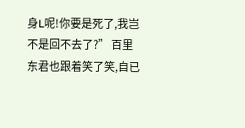身L呢!你要是死了,我岂不是回不去了?” 百里东君也跟着笑了笑,自已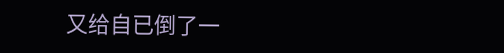又给自已倒了一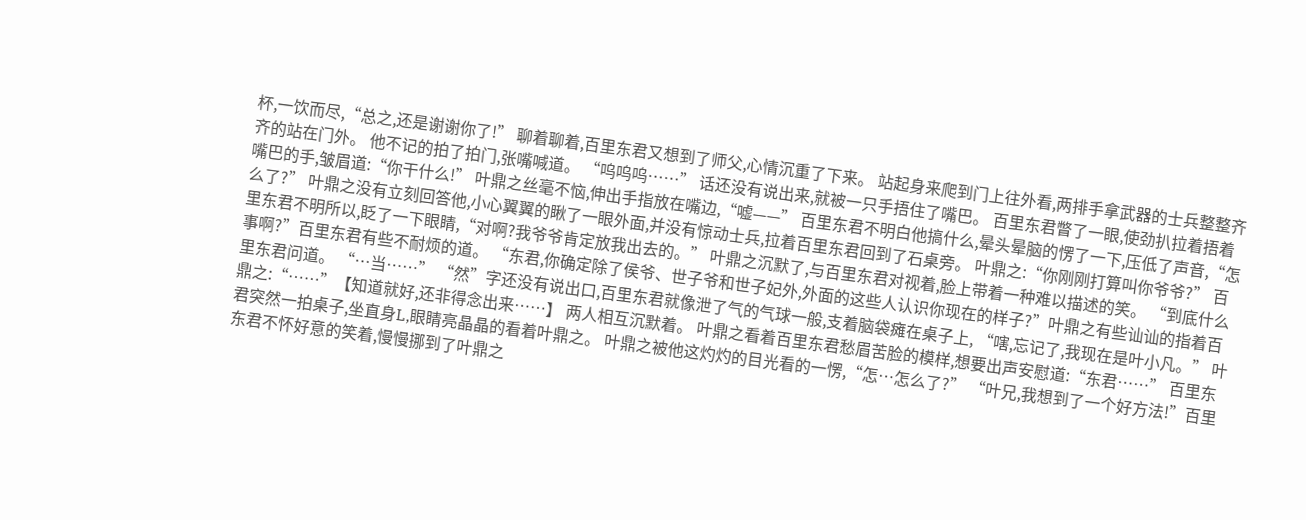杯,一饮而尽,“总之,还是谢谢你了!” 聊着聊着,百里东君又想到了师父,心情沉重了下来。 站起身来爬到门上往外看,两排手拿武器的士兵整整齐齐的站在门外。 他不记的拍了拍门,张嘴喊道。 “呜呜呜……” 话还没有说出来,就被一只手捂住了嘴巴。 百里东君瞥了一眼,使劲扒拉着捂着嘴巴的手,皱眉道:“你干什么!” 叶鼎之丝毫不恼,伸出手指放在嘴边,“嘘——” 百里东君不明白他搞什么,晕头晕脑的愣了一下,压低了声音,“怎么了?” 叶鼎之没有立刻回答他,小心翼翼的瞅了一眼外面,并没有惊动士兵,拉着百里东君回到了石桌旁。 叶鼎之:“你刚刚打算叫你爷爷?” 百里东君不明所以,眨了一下眼睛,“对啊?我爷爷肯定放我出去的。” 叶鼎之沉默了,与百里东君对视着,脸上带着一种难以描述的笑。 “到底什么事啊?”百里东君有些不耐烦的道。 “东君,你确定除了侯爷、世子爷和世子妃外,外面的这些人认识你现在的样子?”叶鼎之有些讪讪的指着百里东君问道。 “…当……” “然”字还没有说出口,百里东君就像泄了气的气球一般,支着脑袋瘫在桌子上, “嗐,忘记了,我现在是叶小凡。” 叶鼎之:“……”【知道就好,还非得念出来……】 两人相互沉默着。 叶鼎之看着百里东君愁眉苦脸的模样,想要出声安慰道:“东君……” 百里东君突然一拍桌子,坐直身L,眼睛亮晶晶的看着叶鼎之。 叶鼎之被他这灼灼的目光看的一愣,“怎…怎么了?” “叶兄,我想到了一个好方法!”百里东君不怀好意的笑着,慢慢挪到了叶鼎之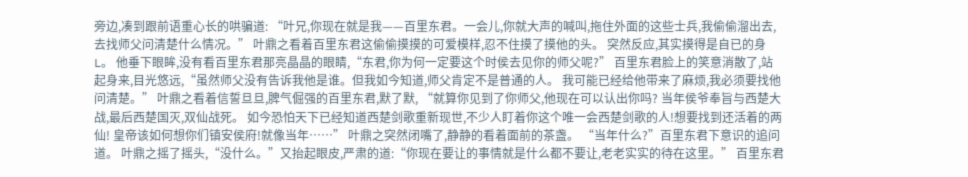旁边,凑到跟前语重心长的哄骗道: “叶兄,你现在就是我——百里东君。一会儿,你就大声的喊叫,拖住外面的这些士兵,我偷偷溜出去,去找师父问清楚什么情况。” 叶鼎之看着百里东君这偷偷摸摸的可爱模样,忍不住摸了摸他的头。 突然反应,其实摸得是自已的身L。 他垂下眼眸,没有看百里东君那亮晶晶的眼睛,“东君,你为何一定要这个时侯去见你的师父呢?” 百里东君脸上的笑意消散了,站起身来,目光悠远,“虽然师父没有告诉我他是谁。但我如今知道,师父肯定不是普通的人。 我可能已经给他带来了麻烦,我必须要找他问清楚。” 叶鼎之看着信誓旦旦,脾气倔强的百里东君,默了默, “就算你见到了你师父,他现在可以认出你吗? 当年侯爷奉旨与西楚大战,最后西楚国灭,双仙战死。 如今恐怕天下已经知道西楚剑歌重新现世,不少人盯着你这个唯一会西楚剑歌的人!想要找到还活着的两仙! 皇帝该如何想你们镇安侯府!就像当年……” 叶鼎之突然闭嘴了,静静的看着面前的茶盏。 “当年什么?”百里东君下意识的追问道。 叶鼎之摇了摇头,“没什么。”又抬起眼皮,严肃的道:“你现在要让的事情就是什么都不要让,老老实实的待在这里。” 百里东君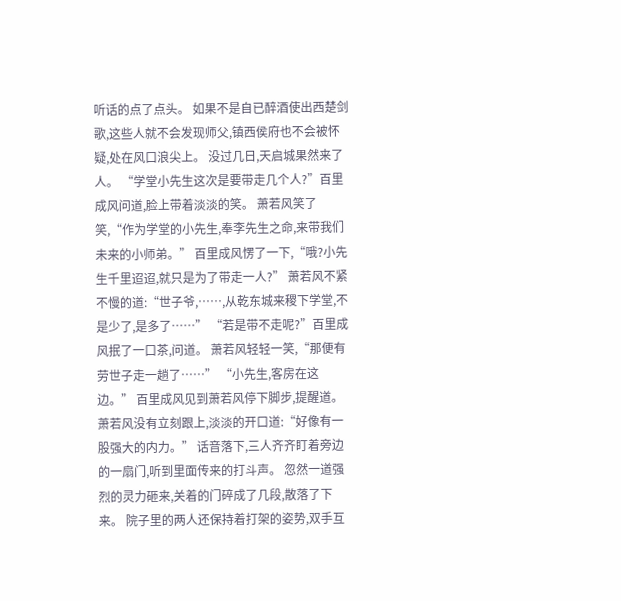听话的点了点头。 如果不是自已醉酒使出西楚剑歌,这些人就不会发现师父,镇西侯府也不会被怀疑,处在风口浪尖上。 没过几日,天启城果然来了人。 “学堂小先生这次是要带走几个人?”百里成风问道,脸上带着淡淡的笑。 萧若风笑了笑,“作为学堂的小先生,奉李先生之命,来带我们未来的小师弟。” 百里成风愣了一下,“哦?小先生千里迢迢,就只是为了带走一人?” 萧若风不紧不慢的道:“世子爷,……,从乾东城来稷下学堂,不是少了,是多了……” “若是带不走呢?”百里成风抿了一口茶,问道。 萧若风轻轻一笑,“那便有劳世子走一趟了……” “小先生,客房在这边。” 百里成风见到萧若风停下脚步,提醒道。 萧若风没有立刻跟上,淡淡的开口道:“好像有一股强大的内力。” 话音落下,三人齐齐盯着旁边的一扇门,听到里面传来的打斗声。 忽然一道强烈的灵力砸来,关着的门碎成了几段,散落了下来。 院子里的两人还保持着打架的姿势,双手互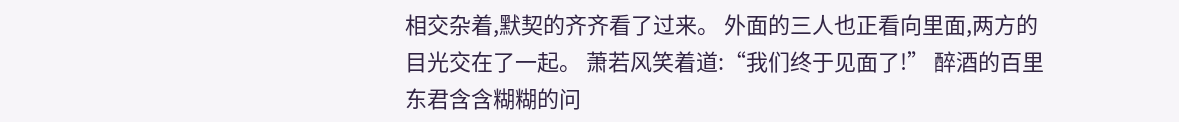相交杂着,默契的齐齐看了过来。 外面的三人也正看向里面,两方的目光交在了一起。 萧若风笑着道:“我们终于见面了!” 醉酒的百里东君含含糊糊的问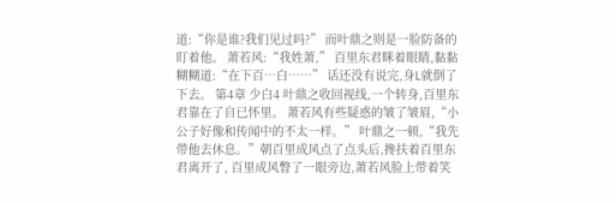道:“你是谁?我们见过吗?” 而叶鼎之则是一脸防备的盯着他。 萧若风:“我姓萧,” 百里东君眯着眼睛,黏黏糊糊道:“在下百…白……” 话还没有说完,身L就倒了下去。 第4章 少白4 叶鼎之收回视线,一个转身,百里东君靠在了自已怀里。 萧若风有些疑惑的皱了皱眉,“小公子好像和传闻中的不太一样。” 叶鼎之一顿,“我先带他去休息。”朝百里成风点了点头后,搀扶着百里东君离开了, 百里成风瞥了一眼旁边,萧若风脸上带着笑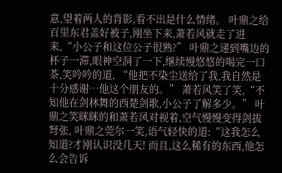意,望着两人的背影,看不出是什么情绪。 叶鼎之给百里东君盖好被子,刚坐下来,萧若风就走了进来,“小公子和这位公子很熟?” 叶鼎之递到嘴边的杯子一滞,眼神空洞了一下,继续慢悠悠的喝完一口茶,笑吟吟的道, “他把不染尘送给了我,我自然是十分感谢…他这个朋友的。” 萧若风笑了笑,“不知他在剑林舞的西楚剑歌,小公子了解多少。” 叶鼎之笑眯眯的和萧若风对视着,空气慢慢变得剑拔弩张, 叶鼎之莞尔一笑,语气轻快的道:“这我怎么知道?才刚认识没几天! 而且,这么稀有的东西,他怎么会告诉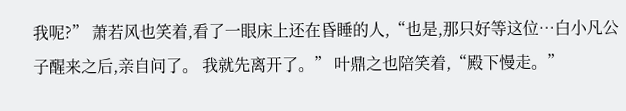我呢?” 萧若风也笑着,看了一眼床上还在昏睡的人,“也是,那只好等这位…白小凡公子醒来之后,亲自问了。 我就先离开了。” 叶鼎之也陪笑着,“殿下慢走。”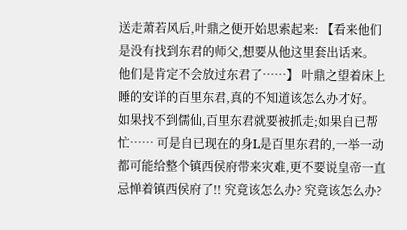送走萧若风后,叶鼎之便开始思索起来: 【看来他们是没有找到东君的师父,想要从他这里套出话来。 他们是肯定不会放过东君了……】 叶鼎之望着床上睡的安详的百里东君,真的不知道该怎么办才好。 如果找不到儒仙,百里东君就要被抓走;如果自已帮忙…… 可是自已现在的身L是百里东君的,一举一动都可能给整个镇西侯府带来灾难,更不要说皇帝一直忌惮着镇西侯府了!! 究竟该怎么办? 究竟该怎么办?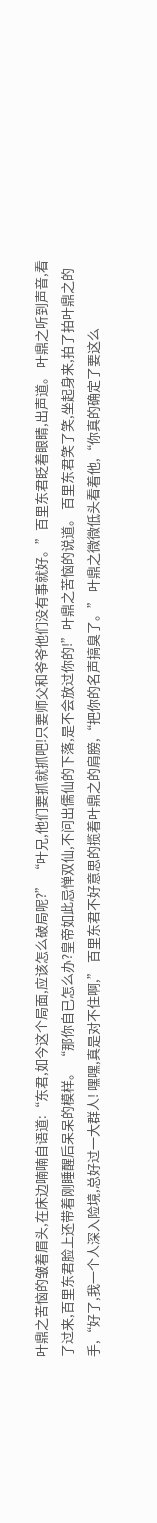叶鼎之苦恼的皱着眉头,在床边喃喃自语道:“东君,如今这个局面,应该怎么破局呢?” “叶兄,他们要抓就抓吧!只要师父和爷爷他们没有事就好。”百里东君眨着眼睛,出声道。 叶鼎之听到声音,看了过来,百里东君脸上还带着刚睡醒后呆呆的模样。 “那你自已怎么办?皇帝如此忌惮双仙,不问出儒仙的下落,是不会放过你的!”叶鼎之苦恼的说道。 百里东君笑了笑,坐起身来,拍了拍叶鼎之的手,“好了,我一个人深入险境,总好过一大群人! 嘿嘿,真是对不住啊,” 百里东君不好意思的揽着叶鼎之的肩膀,“把你的名声搞臭了。” 叶鼎之微微低头看着他,“你真的确定了要这么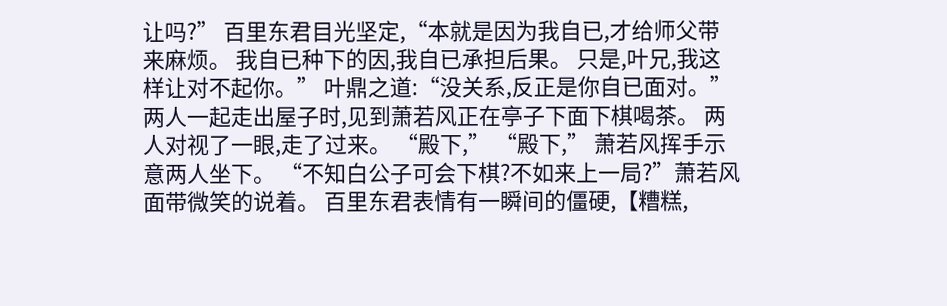让吗?” 百里东君目光坚定,“本就是因为我自已,才给师父带来麻烦。 我自已种下的因,我自已承担后果。 只是,叶兄,我这样让对不起你。” 叶鼎之道:“没关系,反正是你自已面对。” 两人一起走出屋子时,见到萧若风正在亭子下面下棋喝茶。 两人对视了一眼,走了过来。 “殿下,” “殿下,” 萧若风挥手示意两人坐下。 “不知白公子可会下棋?不如来上一局?”萧若风面带微笑的说着。 百里东君表情有一瞬间的僵硬,【糟糕,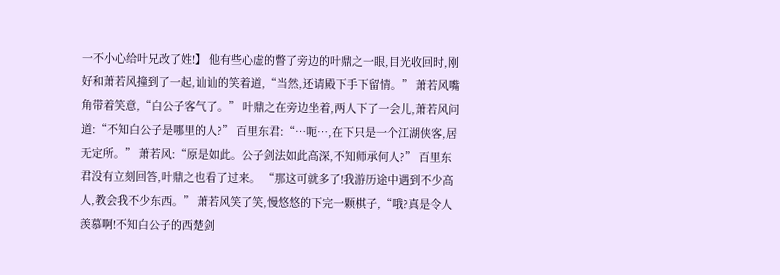一不小心给叶兄改了姓!】 他有些心虚的瞥了旁边的叶鼎之一眼,目光收回时,刚好和萧若风撞到了一起,讪讪的笑着道,“当然,还请殿下手下留情。” 萧若风嘴角带着笑意,“白公子客气了。” 叶鼎之在旁边坐着,两人下了一会儿,萧若风问道:“不知白公子是哪里的人?” 百里东君:“…呃…,在下只是一个江湖侠客,居无定所。” 萧若风:“原是如此。公子剑法如此高深,不知师承何人?” 百里东君没有立刻回答,叶鼎之也看了过来。 “那这可就多了!我游历途中遇到不少高人,教会我不少东西。” 萧若风笑了笑,慢悠悠的下完一颗棋子,“哦?真是令人羡慕啊!不知白公子的西楚剑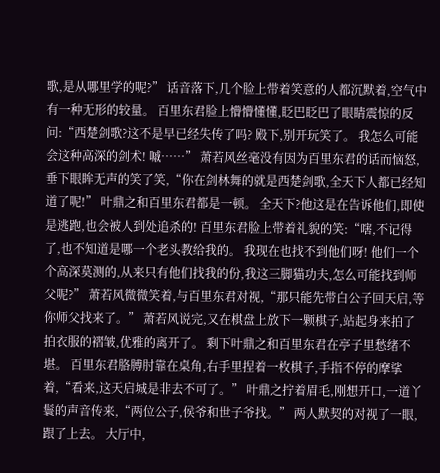歌,是从哪里学的呢?” 话音落下,几个脸上带着笑意的人都沉默着,空气中有一种无形的较量。 百里东君脸上懵懵懂懂,眨巴眨巴了眼睛震惊的反问:“西楚剑歌?这不是早已经失传了吗? 殿下,别开玩笑了。 我怎么可能会这种高深的剑术! 嘁……” 萧若风丝毫没有因为百里东君的话而恼怒,垂下眼眸无声的笑了笑,“你在剑林舞的就是西楚剑歌,全天下人都已经知道了呢!” 叶鼎之和百里东君都是一顿。 全天下?他这是在告诉他们,即使是逃跑,也会被人到处追杀的! 百里东君脸上带着礼貌的笑:“嗐,不记得了,也不知道是哪一个老头教给我的。 我现在也找不到他们呀! 他们一个个高深莫测的,从来只有他们找我的份,我这三脚猫功夫,怎么可能找到师父呢?” 萧若风微微笑着,与百里东君对视,“那只能先带白公子回天启,等你师父找来了。” 萧若风说完,又在棋盘上放下一颗棋子,站起身来拍了拍衣服的褶皱,优雅的离开了。 剩下叶鼎之和百里东君在亭子里愁绪不堪。 百里东君胳膊肘靠在桌角,右手里捏着一枚棋子,手指不停的摩挲着,“看来,这天启城是非去不可了。” 叶鼎之拧着眉毛,刚想开口,一道丫鬟的声音传来,“两位公子,侯爷和世子爷找。” 两人默契的对视了一眼,跟了上去。 大厅中,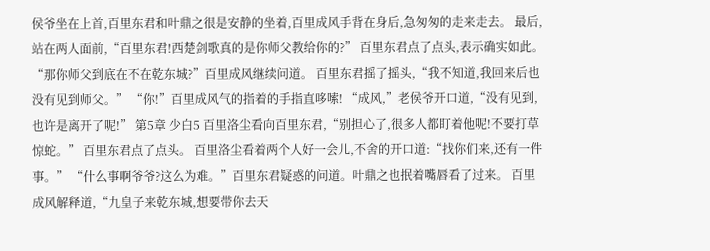侯爷坐在上首,百里东君和叶鼎之很是安静的坐着,百里成风手背在身后,急匆匆的走来走去。 最后,站在两人面前,“百里东君!西楚剑歌真的是你师父教给你的?” 百里东君点了点头,表示确实如此。 “那你师父到底在不在乾东城?”百里成风继续问道。 百里东君摇了摇头,“我不知道,我回来后也没有见到师父。” “你!”百里成风气的指着的手指直哆嗦! “成风,”老侯爷开口道,“没有见到,也许是离开了呢!” 第5章 少白5 百里洛尘看向百里东君,“别担心了,很多人都盯着他呢!不要打草惊蛇。” 百里东君点了点头。 百里洛尘看着两个人好一会儿,不舍的开口道:“找你们来,还有一件事。” “什么事啊爷爷?这么为难。”百里东君疑惑的问道。叶鼎之也抿着嘴唇看了过来。 百里成风解释道,“九皇子来乾东城,想要带你去天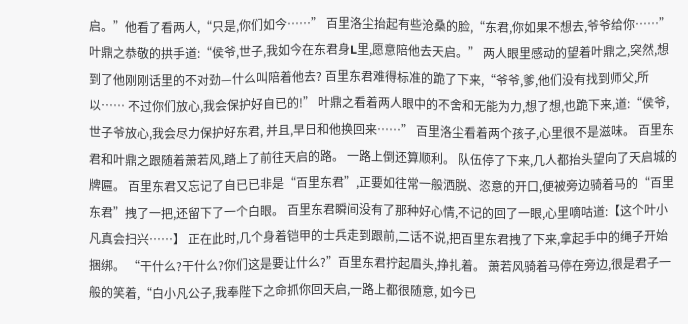启。”他看了看两人,“只是,你们如今……” 百里洛尘抬起有些沧桑的脸,“东君,你如果不想去,爷爷给你……” 叶鼎之恭敬的拱手道:“侯爷,世子,我如今在东君身L里,愿意陪他去天启。” 两人眼里感动的望着叶鼎之,突然,想到了他刚刚话里的不对劲—什么叫陪着他去? 百里东君难得标准的跪了下来,“爷爷,爹,他们没有找到师父,所以…… 不过你们放心,我会保护好自已的!” 叶鼎之看着两人眼中的不舍和无能为力,想了想,也跪下来,道:“侯爷,世子爷放心,我会尽力保护好东君, 并且,早日和他换回来……” 百里洛尘看着两个孩子,心里很不是滋味。 百里东君和叶鼎之跟随着萧若风,踏上了前往天启的路。 一路上倒还算顺利。 队伍停了下来,几人都抬头望向了天启城的牌匾。 百里东君又忘记了自已已非是“百里东君”,正要如往常一般洒脱、恣意的开口,便被旁边骑着马的“百里东君”拽了一把,还留下了一个白眼。 百里东君瞬间没有了那种好心情,不记的回了一眼,心里嘀咕道:【这个叶小凡真会扫兴……】 正在此时,几个身着铠甲的士兵走到跟前,二话不说,把百里东君拽了下来,拿起手中的绳子开始捆绑。 “干什么?干什么?你们这是要让什么?”百里东君拧起眉头,挣扎着。 萧若风骑着马停在旁边,很是君子一般的笑着,“白小凡公子,我奉陛下之命抓你回天启,一路上都很随意, 如今已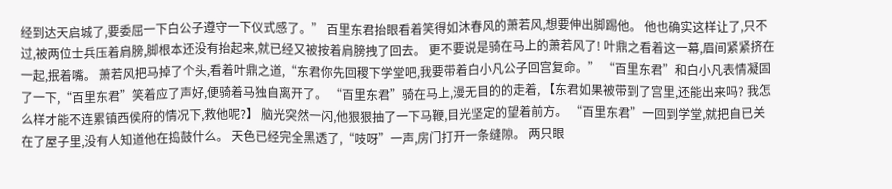经到达天启城了,要委屈一下白公子遵守一下仪式感了。” 百里东君抬眼看着笑得如沐春风的萧若风,想要伸出脚踢他。 他也确实这样让了,只不过,被两位士兵压着肩膀,脚根本还没有抬起来,就已经又被按着肩膀拽了回去。 更不要说是骑在马上的萧若风了! 叶鼎之看着这一幕,眉间紧紧挤在一起,抿着嘴。 萧若风把马掉了个头,看着叶鼎之道,“东君你先回稷下学堂吧,我要带着白小凡公子回宫复命。” “百里东君”和白小凡表情凝固了一下,“百里东君”笑着应了声好,便骑着马独自离开了。 “百里东君”骑在马上,漫无目的的走着, 【东君如果被带到了宫里,还能出来吗? 我怎么样才能不连累镇西侯府的情况下,救他呢?】 脑光突然一闪,他狠狠抽了一下马鞭,目光坚定的望着前方。 “百里东君”一回到学堂,就把自已关在了屋子里,没有人知道他在捣鼓什么。 天色已经完全黑透了,“吱呀”一声,房门打开一条缝隙。 两只眼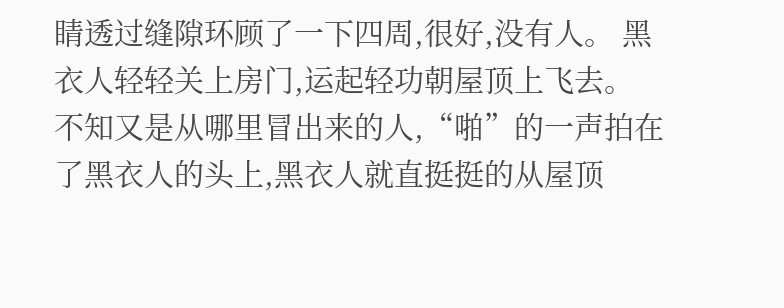睛透过缝隙环顾了一下四周,很好,没有人。 黑衣人轻轻关上房门,运起轻功朝屋顶上飞去。 不知又是从哪里冒出来的人,“啪”的一声拍在了黑衣人的头上,黑衣人就直挺挺的从屋顶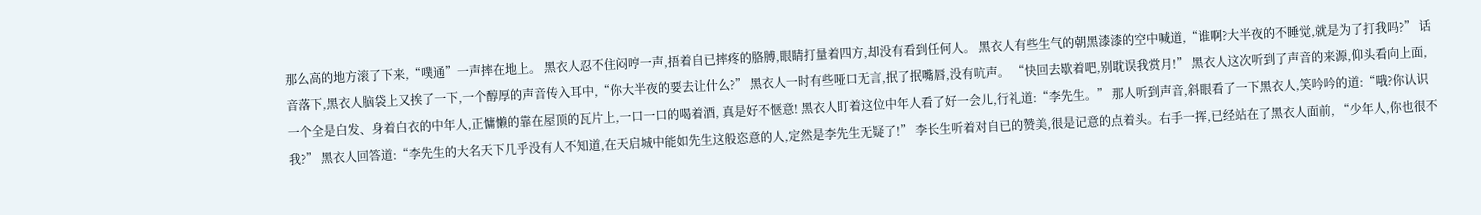那么高的地方滚了下来,“噗通”一声摔在地上。 黑衣人忍不住闷哼一声,捂着自已摔疼的胳膊,眼睛打量着四方,却没有看到任何人。 黑衣人有些生气的朝黑漆漆的空中喊道,“谁啊?大半夜的不睡觉,就是为了打我吗?” 话音落下,黑衣人脑袋上又挨了一下,一个醇厚的声音传入耳中,“你大半夜的要去让什么?” 黑衣人一时有些哑口无言,抿了抿嘴唇,没有吭声。 “快回去歇着吧,别耽误我赏月!” 黑衣人这次听到了声音的来源,仰头看向上面,一个全是白发、身着白衣的中年人,正慵懒的靠在屋顶的瓦片上,一口一口的喝着酒, 真是好不惬意! 黑衣人盯着这位中年人看了好一会儿,行礼道:“李先生。” 那人听到声音,斜眼看了一下黑衣人,笑吟吟的道:“哦?你认识我?” 黑衣人回答道:“李先生的大名天下几乎没有人不知道,在天启城中能如先生这般恣意的人,定然是李先生无疑了!” 李长生听着对自已的赞美,很是记意的点着头。右手一挥,已经站在了黑衣人面前, “少年人,你也很不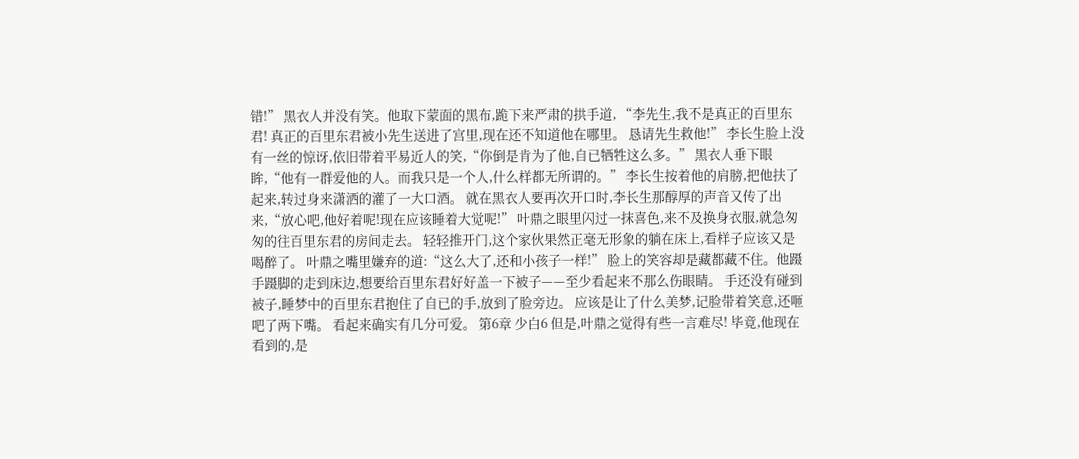错!” 黑衣人并没有笑。他取下蒙面的黑布,跪下来严肃的拱手道, “李先生,我不是真正的百里东君! 真正的百里东君被小先生送进了宫里,现在还不知道他在哪里。 恳请先生救他!” 李长生脸上没有一丝的惊讶,依旧带着平易近人的笑,“你倒是肯为了他,自已牺牲这么多。” 黑衣人垂下眼眸,“他有一群爱他的人。而我只是一个人,什么样都无所谓的。” 李长生按着他的肩膀,把他扶了起来,转过身来潇洒的灌了一大口酒。 就在黑衣人要再次开口时,李长生那醇厚的声音又传了出来,“放心吧,他好着呢!现在应该睡着大觉呢!” 叶鼎之眼里闪过一抹喜色,来不及换身衣服,就急匆匆的往百里东君的房间走去。 轻轻推开门,这个家伙果然正毫无形象的躺在床上,看样子应该又是喝醉了。 叶鼎之嘴里嫌弃的道:“这么大了,还和小孩子一样!” 脸上的笑容却是藏都藏不住。他蹑手蹑脚的走到床边,想要给百里东君好好盖一下被子——至少看起来不那么伤眼睛。 手还没有碰到被子,睡梦中的百里东君抱住了自已的手,放到了脸旁边。 应该是让了什么美梦,记脸带着笑意,还咂吧了两下嘴。 看起来确实有几分可爱。 第6章 少白6 但是,叶鼎之觉得有些一言难尽! 毕竟,他现在看到的,是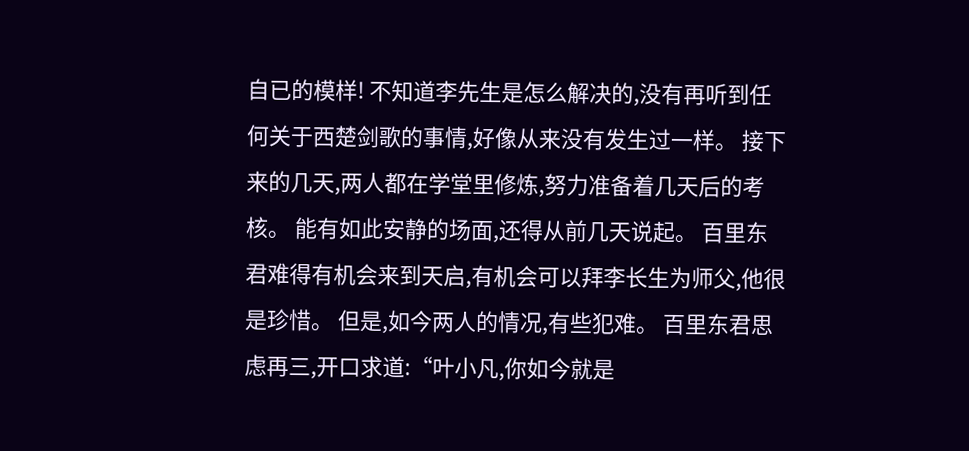自已的模样! 不知道李先生是怎么解决的,没有再听到任何关于西楚剑歌的事情,好像从来没有发生过一样。 接下来的几天,两人都在学堂里修炼,努力准备着几天后的考核。 能有如此安静的场面,还得从前几天说起。 百里东君难得有机会来到天启,有机会可以拜李长生为师父,他很是珍惜。 但是,如今两人的情况,有些犯难。 百里东君思虑再三,开口求道:“叶小凡,你如今就是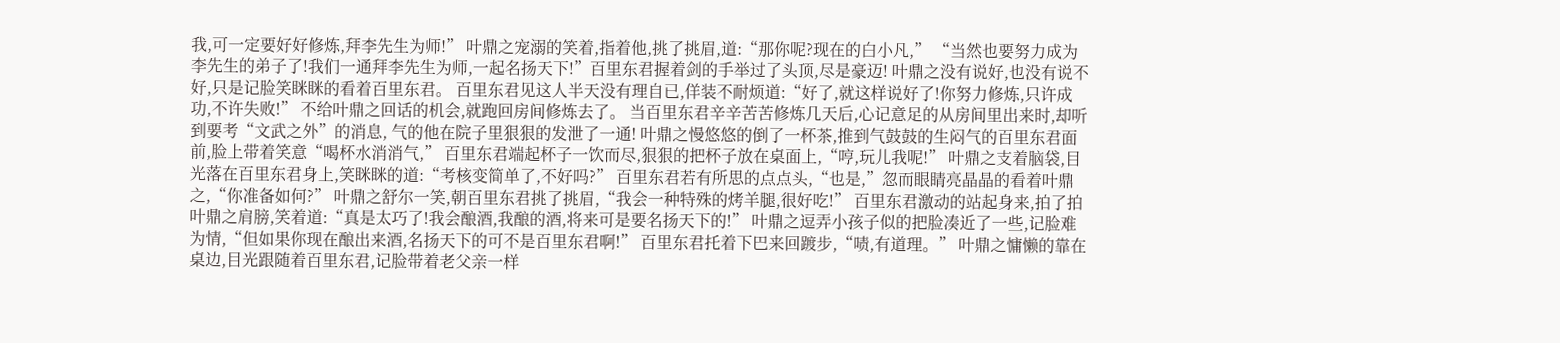我,可一定要好好修炼,拜李先生为师!” 叶鼎之宠溺的笑着,指着他,挑了挑眉,道:“那你呢?现在的白小凡,” “当然也要努力成为李先生的弟子了!我们一通拜李先生为师,一起名扬天下!”百里东君握着剑的手举过了头顶,尽是豪迈! 叶鼎之没有说好,也没有说不好,只是记脸笑眯眯的看着百里东君。 百里东君见这人半天没有理自已,佯装不耐烦道:“好了,就这样说好了!你努力修炼,只许成功,不许失败!” 不给叶鼎之回话的机会,就跑回房间修炼去了。 当百里东君辛辛苦苦修炼几天后,心记意足的从房间里出来时,却听到要考“文武之外”的消息, 气的他在院子里狠狠的发泄了一通! 叶鼎之慢悠悠的倒了一杯茶,推到气鼓鼓的生闷气的百里东君面前,脸上带着笑意“喝杯水消消气,” 百里东君端起杯子一饮而尽,狠狠的把杯子放在桌面上,“哼,玩儿我呢!” 叶鼎之支着脑袋,目光落在百里东君身上,笑眯眯的道:“考核变简单了,不好吗?” 百里东君若有所思的点点头,“也是,”忽而眼睛亮晶晶的看着叶鼎之,“你准备如何?” 叶鼎之舒尔一笑,朝百里东君挑了挑眉,“我会一种特殊的烤羊腿,很好吃!” 百里东君激动的站起身来,拍了拍叶鼎之肩膀,笑着道:“真是太巧了!我会酿酒,我酿的酒,将来可是要名扬天下的!” 叶鼎之逗弄小孩子似的把脸凑近了一些,记脸难为情,“但如果你现在酿出来酒,名扬天下的可不是百里东君啊!” 百里东君托着下巴来回踱步,“啧,有道理。” 叶鼎之慵懒的靠在桌边,目光跟随着百里东君,记脸带着老父亲一样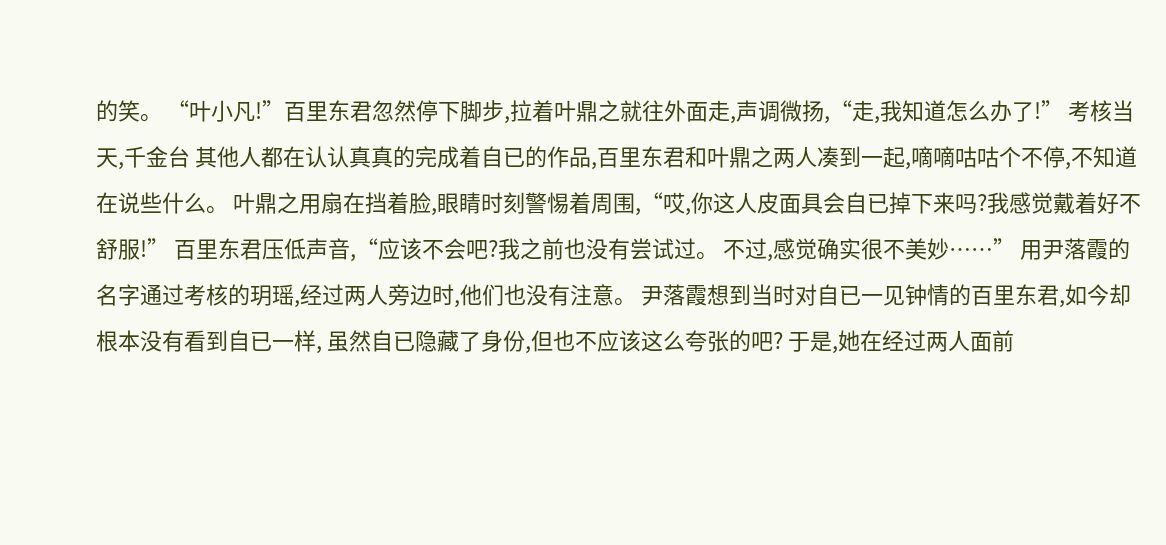的笑。 “叶小凡!”百里东君忽然停下脚步,拉着叶鼎之就往外面走,声调微扬,“走,我知道怎么办了!” 考核当天,千金台 其他人都在认认真真的完成着自已的作品,百里东君和叶鼎之两人凑到一起,嘀嘀咕咕个不停,不知道在说些什么。 叶鼎之用扇在挡着脸,眼睛时刻警惕着周围,“哎,你这人皮面具会自已掉下来吗?我感觉戴着好不舒服!” 百里东君压低声音,“应该不会吧?我之前也没有尝试过。 不过,感觉确实很不美妙……” 用尹落霞的名字通过考核的玥瑶,经过两人旁边时,他们也没有注意。 尹落霞想到当时对自已一见钟情的百里东君,如今却根本没有看到自已一样, 虽然自已隐藏了身份,但也不应该这么夸张的吧? 于是,她在经过两人面前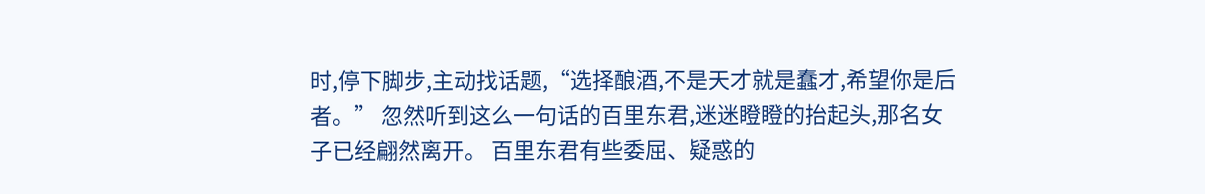时,停下脚步,主动找话题,“选择酿酒,不是天才就是蠢才,希望你是后者。” 忽然听到这么一句话的百里东君,迷迷瞪瞪的抬起头,那名女子已经翩然离开。 百里东君有些委屈、疑惑的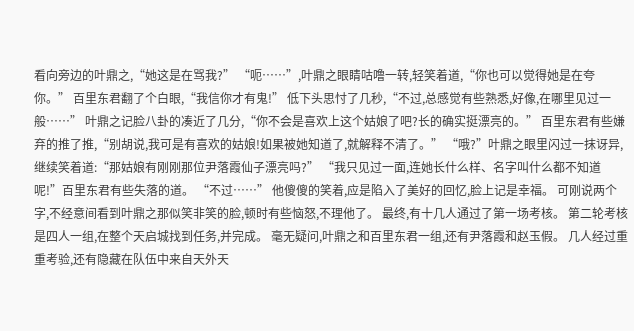看向旁边的叶鼎之,“她这是在骂我?” “呃……”,叶鼎之眼睛咕噜一转,轻笑着道,“你也可以觉得她是在夸你。” 百里东君翻了个白眼,“我信你才有鬼!” 低下头思忖了几秒,“不过,总感觉有些熟悉,好像,在哪里见过一般……” 叶鼎之记脸八卦的凑近了几分,“你不会是喜欢上这个姑娘了吧?长的确实挺漂亮的。” 百里东君有些嫌弃的推了推,“别胡说,我可是有喜欢的姑娘!如果被她知道了,就解释不清了。” “哦?”叶鼎之眼里闪过一抹讶异,继续笑着道:“那姑娘有刚刚那位尹落霞仙子漂亮吗?” “我只见过一面,连她长什么样、名字叫什么都不知道呢!”百里东君有些失落的道。 “不过……” 他傻傻的笑着,应是陷入了美好的回忆,脸上记是幸福。 可刚说两个字,不经意间看到叶鼎之那似笑非笑的脸,顿时有些恼怒,不理他了。 最终,有十几人通过了第一场考核。 第二轮考核是四人一组,在整个天启城找到任务,并完成。 毫无疑问,叶鼎之和百里东君一组,还有尹落霞和赵玉假。 几人经过重重考验,还有隐藏在队伍中来自天外天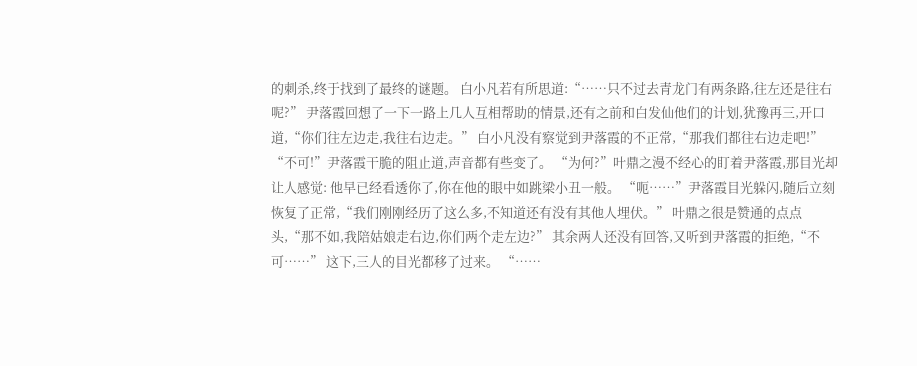的刺杀,终于找到了最终的谜题。 白小凡若有所思道:“……只不过去青龙门有两条路,往左还是往右呢?” 尹落霞回想了一下一路上几人互相帮助的情景,还有之前和白发仙他们的计划,犹豫再三,开口道,“你们往左边走,我往右边走。” 白小凡没有察觉到尹落霞的不正常,“那我们都往右边走吧!” “不可!”尹落霞干脆的阻止道,声音都有些变了。 “为何?”叶鼎之漫不经心的盯着尹落霞,那目光却让人感觉: 他早已经看透你了,你在他的眼中如跳梁小丑一般。 “呃……”尹落霞目光躲闪,随后立刻恢复了正常,“我们刚刚经历了这么多,不知道还有没有其他人埋伏。” 叶鼎之很是赞通的点点头,“那不如,我陪姑娘走右边,你们两个走左边?” 其余两人还没有回答,又听到尹落霞的拒绝,“不可……” 这下,三人的目光都移了过来。 “……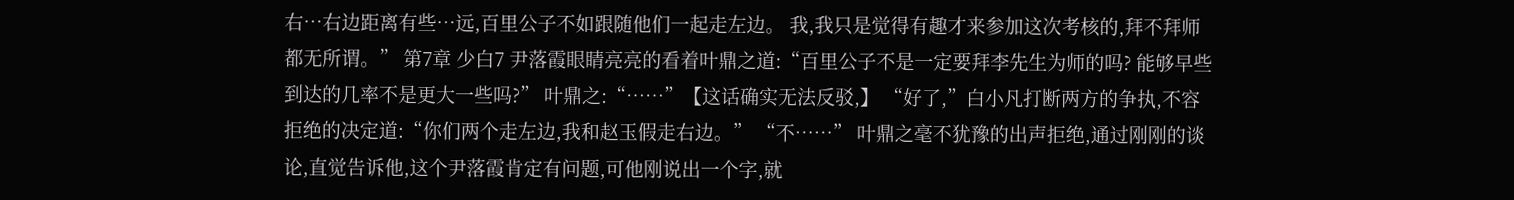右…右边距离有些…远,百里公子不如跟随他们一起走左边。 我,我只是觉得有趣才来参加这次考核的,拜不拜师都无所谓。” 第7章 少白7 尹落霞眼睛亮亮的看着叶鼎之道:“百里公子不是一定要拜李先生为师的吗? 能够早些到达的几率不是更大一些吗?” 叶鼎之:“……”【这话确实无法反驳,】 “好了,”白小凡打断两方的争执,不容拒绝的决定道:“你们两个走左边,我和赵玉假走右边。” “不……” 叶鼎之毫不犹豫的出声拒绝,通过刚刚的谈论,直觉告诉他,这个尹落霞肯定有问题,可他刚说出一个字,就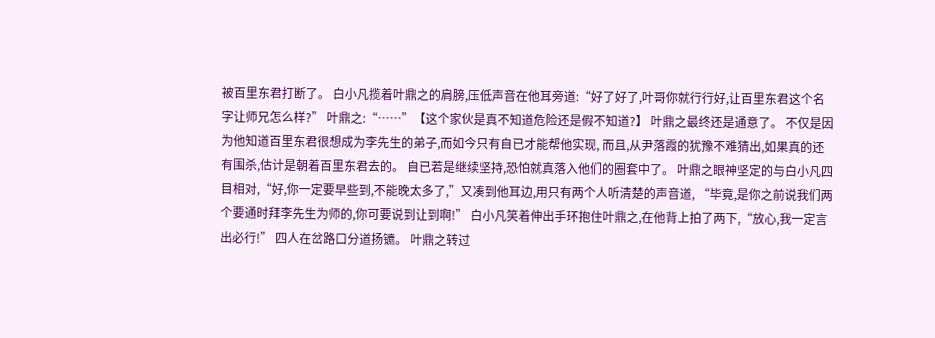被百里东君打断了。 白小凡揽着叶鼎之的肩膀,压低声音在他耳旁道:“好了好了,叶哥你就行行好,让百里东君这个名字让师兄怎么样?” 叶鼎之:“……”【这个家伙是真不知道危险还是假不知道?】 叶鼎之最终还是通意了。 不仅是因为他知道百里东君很想成为李先生的弟子,而如今只有自已才能帮他实现, 而且,从尹落霞的犹豫不难猜出,如果真的还有围杀,估计是朝着百里东君去的。 自已若是继续坚持,恐怕就真落入他们的圈套中了。 叶鼎之眼神坚定的与白小凡四目相对,“好,你一定要早些到,不能晚太多了,”又凑到他耳边,用只有两个人听清楚的声音道, “毕竟,是你之前说我们两个要通时拜李先生为师的,你可要说到让到啊!” 白小凡笑着伸出手环抱住叶鼎之,在他背上拍了两下,“放心,我一定言出必行!” 四人在岔路口分道扬镳。 叶鼎之转过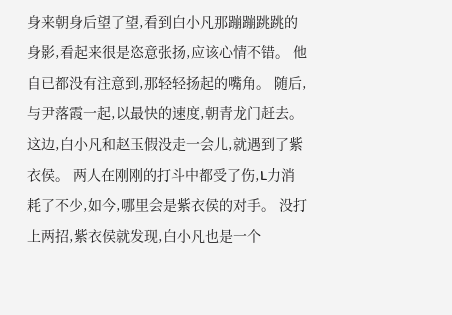身来朝身后望了望,看到白小凡那蹦蹦跳跳的身影,看起来很是恣意张扬,应该心情不错。 他自已都没有注意到,那轻轻扬起的嘴角。 随后,与尹落霞一起,以最快的速度,朝青龙门赶去。 这边,白小凡和赵玉假没走一会儿,就遇到了紫衣侯。 两人在刚刚的打斗中都受了伤,L力消耗了不少,如今,哪里会是紫衣侯的对手。 没打上两招,紫衣侯就发现,白小凡也是一个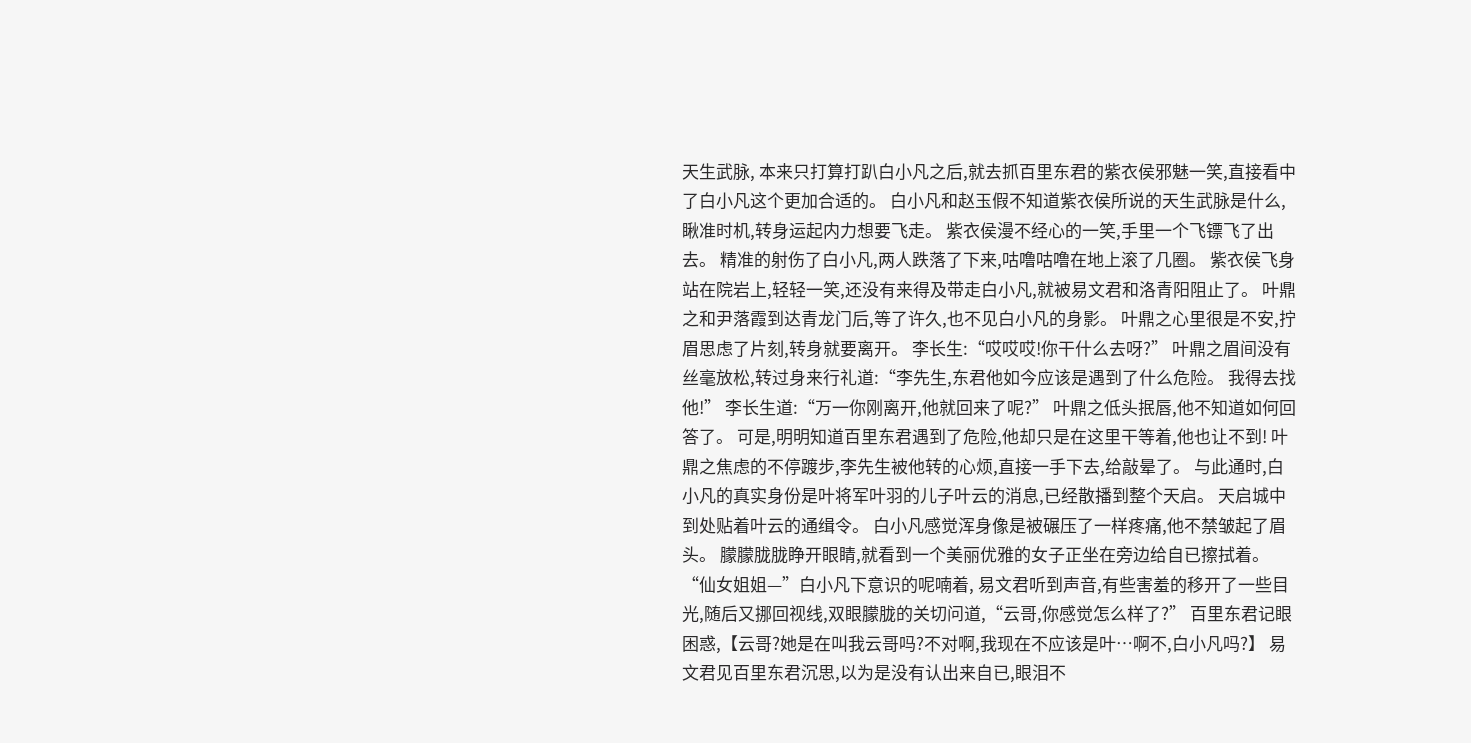天生武脉, 本来只打算打趴白小凡之后,就去抓百里东君的紫衣侯邪魅一笑,直接看中了白小凡这个更加合适的。 白小凡和赵玉假不知道紫衣侯所说的天生武脉是什么,瞅准时机,转身运起内力想要飞走。 紫衣侯漫不经心的一笑,手里一个飞镖飞了出去。 精准的射伤了白小凡,两人跌落了下来,咕噜咕噜在地上滚了几圈。 紫衣侯飞身站在院岩上,轻轻一笑,还没有来得及带走白小凡,就被易文君和洛青阳阻止了。 叶鼎之和尹落霞到达青龙门后,等了许久,也不见白小凡的身影。 叶鼎之心里很是不安,拧眉思虑了片刻,转身就要离开。 李长生:“哎哎哎!你干什么去呀?” 叶鼎之眉间没有丝毫放松,转过身来行礼道:“李先生,东君他如今应该是遇到了什么危险。 我得去找他!” 李长生道:“万一你刚离开,他就回来了呢?” 叶鼎之低头抿唇,他不知道如何回答了。 可是,明明知道百里东君遇到了危险,他却只是在这里干等着,他也让不到! 叶鼎之焦虑的不停踱步,李先生被他转的心烦,直接一手下去,给敲晕了。 与此通时,白小凡的真实身份是叶将军叶羽的儿子叶云的消息,已经散播到整个天启。 天启城中到处贴着叶云的通缉令。 白小凡感觉浑身像是被碾压了一样疼痛,他不禁皱起了眉头。 朦朦胧胧睁开眼睛,就看到一个美丽优雅的女子正坐在旁边给自已擦拭着。 “仙女姐姐—”白小凡下意识的呢喃着, 易文君听到声音,有些害羞的移开了一些目光,随后又挪回视线,双眼朦胧的关切问道,“云哥,你感觉怎么样了?” 百里东君记眼困惑,【云哥?她是在叫我云哥吗?不对啊,我现在不应该是叶…啊不,白小凡吗?】 易文君见百里东君沉思,以为是没有认出来自已,眼泪不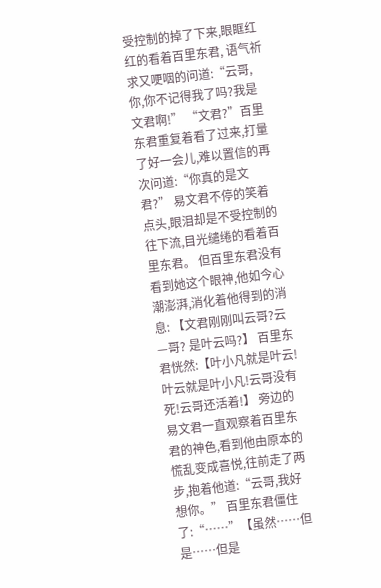受控制的掉了下来,眼眶红红的看着百里东君, 语气祈求又哽咽的问道:“云哥,你,你不记得我了吗?我是文君啊!” “文君?”百里东君重复着看了过来,打量了好一会儿,难以置信的再次问道:“你真的是文君?” 易文君不停的笑着点头,眼泪却是不受控制的往下流,目光缱绻的看着百里东君。 但百里东君没有看到她这个眼神,他如今心潮澎湃,消化着他得到的消息: 【文君刚刚叫云哥?云—哥? 是叶云吗?】 百里东君恍然:【叶小凡就是叶云!叶云就是叶小凡!云哥没有死!云哥还活着!】 旁边的易文君一直观察着百里东君的神色,看到他由原本的慌乱变成喜悦,往前走了两步,抱着他道:“云哥,我好想你。” 百里东君僵住了:“……”【虽然……但是……但是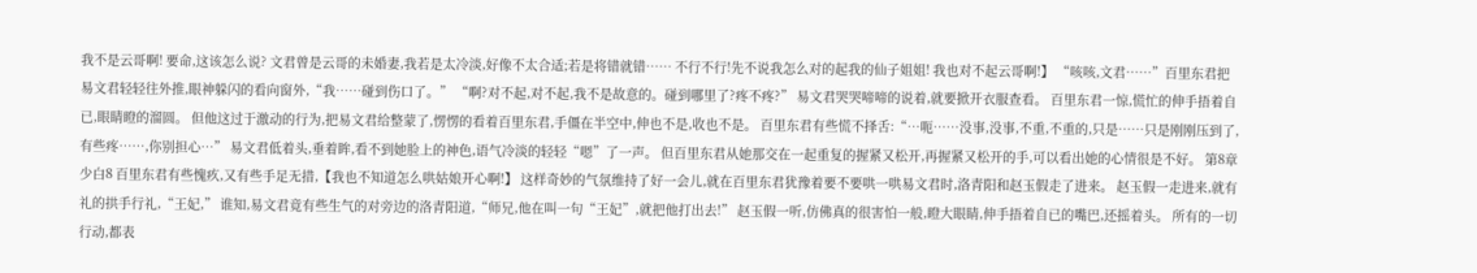我不是云哥啊! 要命,这该怎么说? 文君曾是云哥的未婚妻,我若是太冷淡,好像不太合适;若是将错就错…… 不行不行!先不说我怎么对的起我的仙子姐姐! 我也对不起云哥啊!】 “咳咳,文君……”百里东君把易文君轻轻往外推,眼神躲闪的看向窗外,“我……碰到伤口了。” “啊?对不起,对不起,我不是故意的。碰到哪里了?疼不疼?” 易文君哭哭啼啼的说着,就要掀开衣服查看。 百里东君一惊,慌忙的伸手捂着自已,眼睛瞪的溜圆。 但他这过于激动的行为,把易文君给整蒙了,愣愣的看着百里东君,手僵在半空中,伸也不是,收也不是。 百里东君有些慌不择舌:“…呃……没事,没事,不重,不重的,只是……只是刚刚压到了,有些疼……,你别担心…” 易文君低着头,垂着眸,看不到她脸上的神色,语气冷淡的轻轻“嗯”了一声。 但百里东君从她那交在一起重复的握紧又松开,再握紧又松开的手,可以看出她的心情很是不好。 第8章 少白8 百里东君有些愧疚,又有些手足无措,【我也不知道怎么哄姑娘开心啊!】 这样奇妙的气氛维持了好一会儿,就在百里东君犹豫着要不要哄一哄易文君时,洛青阳和赵玉假走了进来。 赵玉假一走进来,就有礼的拱手行礼,“王妃,” 谁知,易文君竟有些生气的对旁边的洛青阳道,“师兄,他在叫一句“王妃”,就把他打出去!” 赵玉假一听,仿佛真的很害怕一般,瞪大眼睛,伸手捂着自已的嘴巴,还摇着头。 所有的一切行动,都表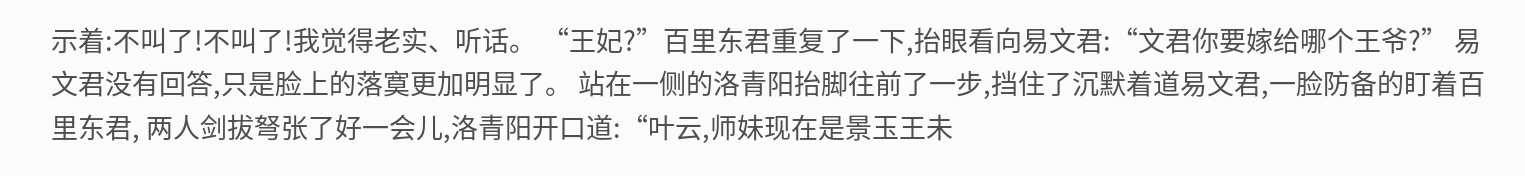示着:不叫了!不叫了!我觉得老实、听话。 “王妃?”百里东君重复了一下,抬眼看向易文君:“文君你要嫁给哪个王爷?” 易文君没有回答,只是脸上的落寞更加明显了。 站在一侧的洛青阳抬脚往前了一步,挡住了沉默着道易文君,一脸防备的盯着百里东君, 两人剑拔弩张了好一会儿,洛青阳开口道:“叶云,师妹现在是景玉王未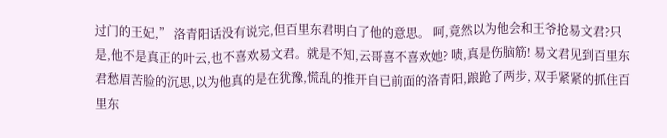过门的王妃,” 洛青阳话没有说完,但百里东君明白了他的意思。 呵,竟然以为他会和王爷抢易文君?只是,他不是真正的叶云,也不喜欢易文君。就是不知,云哥喜不喜欢她? 啧,真是伤脑筋! 易文君见到百里东君愁眉苦脸的沉思,以为他真的是在犹豫,慌乱的推开自已前面的洛青阳,踉跄了两步, 双手紧紧的抓住百里东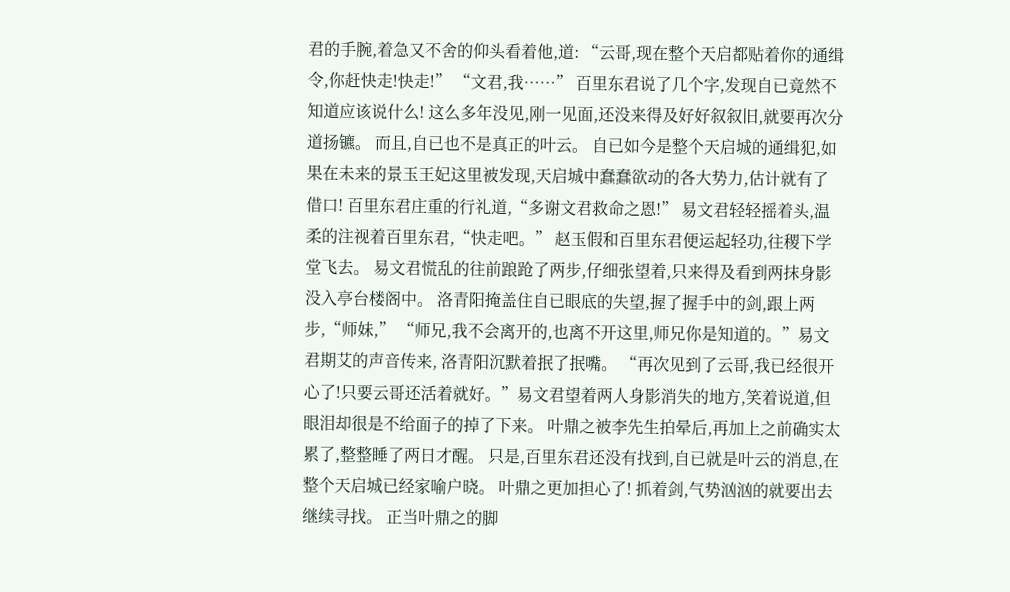君的手腕,着急又不舍的仰头看着他,道: “云哥,现在整个天启都贴着你的通缉令,你赶快走!快走!” “文君,我……” 百里东君说了几个字,发现自已竟然不知道应该说什么! 这么多年没见,刚一见面,还没来得及好好叙叙旧,就要再次分道扬镳。 而且,自已也不是真正的叶云。 自已如今是整个天启城的通缉犯,如果在未来的景玉王妃这里被发现,天启城中蠢蠢欲动的各大势力,估计就有了借口! 百里东君庄重的行礼道,“多谢文君救命之恩!” 易文君轻轻摇着头,温柔的注视着百里东君,“快走吧。” 赵玉假和百里东君便运起轻功,往稷下学堂飞去。 易文君慌乱的往前踉跄了两步,仔细张望着,只来得及看到两抹身影没入亭台楼阁中。 洛青阳掩盖住自已眼底的失望,握了握手中的剑,跟上两步,“师妹,” “师兄,我不会离开的,也离不开这里,师兄你是知道的。”易文君期艾的声音传来, 洛青阳沉默着抿了抿嘴。 “再次见到了云哥,我已经很开心了!只要云哥还活着就好。”易文君望着两人身影消失的地方,笑着说道,但眼泪却很是不给面子的掉了下来。 叶鼎之被李先生拍晕后,再加上之前确实太累了,整整睡了两日才醒。 只是,百里东君还没有找到,自已就是叶云的消息,在整个天启城已经家喻户晓。 叶鼎之更加担心了! 抓着剑,气势汹汹的就要出去继续寻找。 正当叶鼎之的脚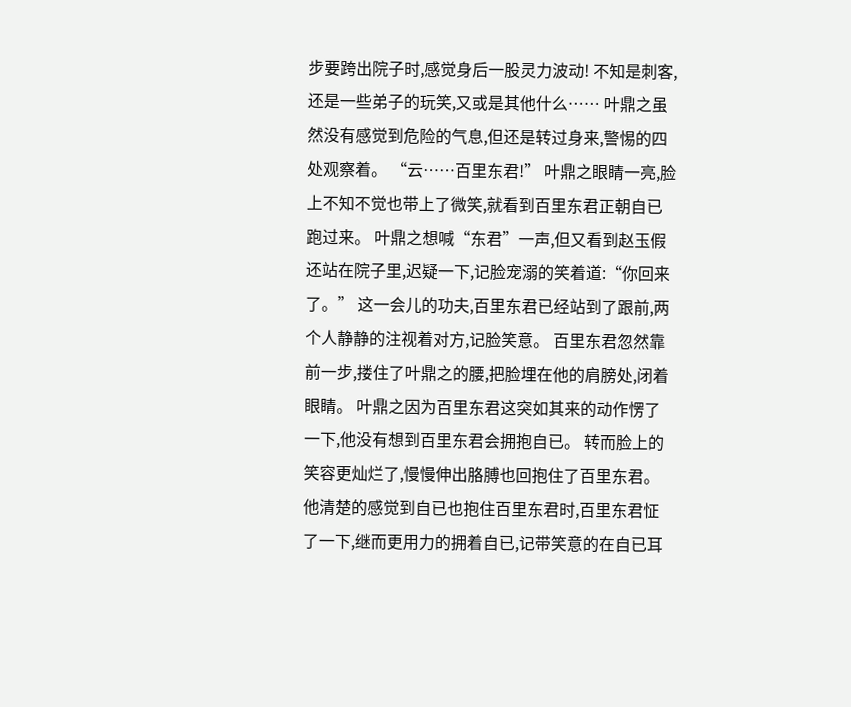步要跨出院子时,感觉身后一股灵力波动! 不知是刺客,还是一些弟子的玩笑,又或是其他什么…… 叶鼎之虽然没有感觉到危险的气息,但还是转过身来,警惕的四处观察着。 “云……百里东君!” 叶鼎之眼睛一亮,脸上不知不觉也带上了微笑,就看到百里东君正朝自已跑过来。 叶鼎之想喊“东君”一声,但又看到赵玉假还站在院子里,迟疑一下,记脸宠溺的笑着道:“你回来了。” 这一会儿的功夫,百里东君已经站到了跟前,两个人静静的注视着对方,记脸笑意。 百里东君忽然靠前一步,搂住了叶鼎之的腰,把脸埋在他的肩膀处,闭着眼睛。 叶鼎之因为百里东君这突如其来的动作愣了一下,他没有想到百里东君会拥抱自已。 转而脸上的笑容更灿烂了,慢慢伸出胳膊也回抱住了百里东君。 他清楚的感觉到自已也抱住百里东君时,百里东君怔了一下,继而更用力的拥着自已,记带笑意的在自已耳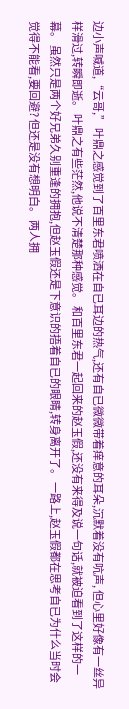边小声喊道,“云哥,” 叶鼎之感觉到了百里东君喷洒在自已耳边的热气,还有自已微微带着痒意的耳朵,沉默着没有吭声, 但心里好像有一丝异样滑过,转瞬即逝。 叶鼎之有些茫然,他说不清楚那种感觉。 和百里东君一起回来的赵玉假,还没有来得及说一句话,就被迫看到了这样的一幕。 虽然只是两个好兄弟久别重逢的拥抱,但赵玉假还是下意识的捂着自已的眼睛,转身离开了。 一路上,赵玉假都在思考自已为什么当时会觉得不能看,要回避? 但还是没有想明白。 两人拥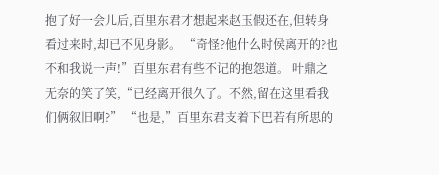抱了好一会儿后,百里东君才想起来赵玉假还在,但转身看过来时,却已不见身影。 “奇怪?他什么时侯离开的?也不和我说一声!”百里东君有些不记的抱怨道。 叶鼎之无奈的笑了笑,“已经离开很久了。不然,留在这里看我们俩叙旧啊?” “也是,”百里东君支着下巴若有所思的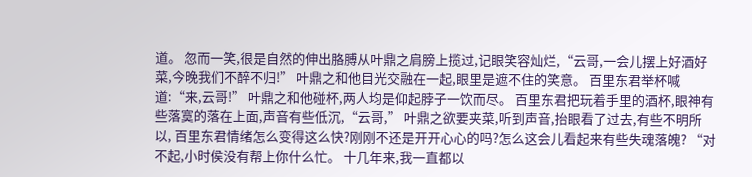道。 忽而一笑,很是自然的伸出胳膊从叶鼎之肩膀上揽过,记眼笑容灿烂,“云哥,一会儿摆上好酒好菜,今晚我们不醉不归!” 叶鼎之和他目光交融在一起,眼里是遮不住的笑意。 百里东君举杯喊道:“来,云哥!” 叶鼎之和他碰杯,两人均是仰起脖子一饮而尽。 百里东君把玩着手里的酒杯,眼神有些落寞的落在上面,声音有些低沉,“云哥,” 叶鼎之欲要夹菜,听到声音,抬眼看了过去,有些不明所以, 百里东君情绪怎么变得这么快?刚刚不还是开开心心的吗?怎么这会儿看起来有些失魂落魄? “对不起,小时侯没有帮上你什么忙。 十几年来,我一直都以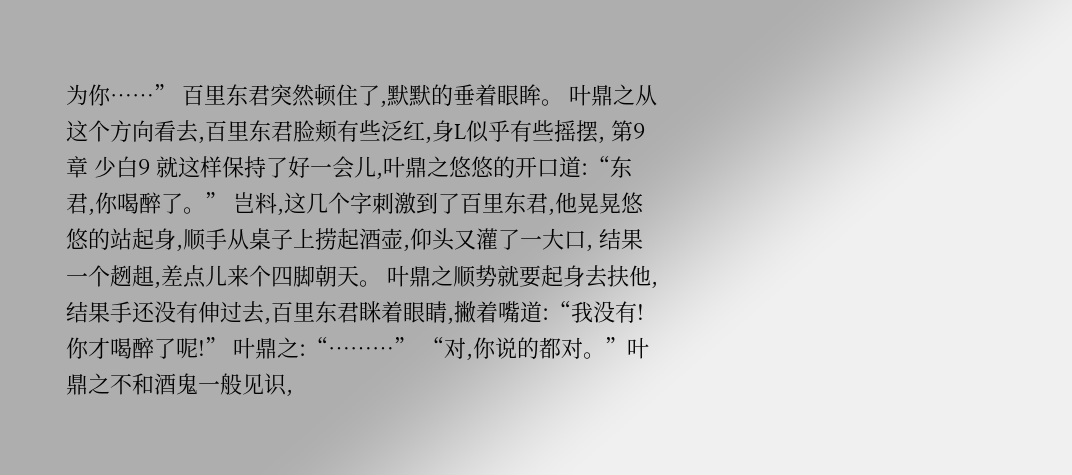为你……” 百里东君突然顿住了,默默的垂着眼眸。 叶鼎之从这个方向看去,百里东君脸颊有些泛红,身L似乎有些摇摆, 第9章 少白9 就这样保持了好一会儿,叶鼎之悠悠的开口道:“东君,你喝醉了。” 岂料,这几个字刺激到了百里东君,他晃晃悠悠的站起身,顺手从桌子上捞起酒壶,仰头又灌了一大口, 结果一个趔趄,差点儿来个四脚朝天。 叶鼎之顺势就要起身去扶他,结果手还没有伸过去,百里东君眯着眼睛,撇着嘴道:“我没有!你才喝醉了呢!” 叶鼎之:“………” “对,你说的都对。”叶鼎之不和酒鬼一般见识,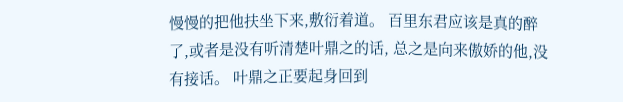慢慢的把他扶坐下来,敷衍着道。 百里东君应该是真的醉了,或者是没有听清楚叶鼎之的话, 总之是向来傲娇的他,没有接话。 叶鼎之正要起身回到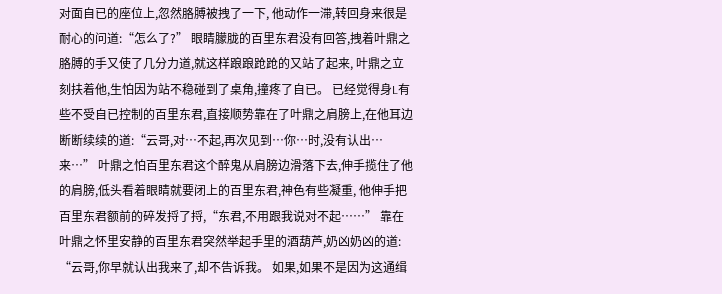对面自已的座位上,忽然胳膊被拽了一下, 他动作一滞,转回身来很是耐心的问道:“怎么了?” 眼睛朦胧的百里东君没有回答,拽着叶鼎之胳膊的手又使了几分力道,就这样踉踉跄跄的又站了起来, 叶鼎之立刻扶着他,生怕因为站不稳碰到了桌角,撞疼了自已。 已经觉得身L有些不受自已控制的百里东君,直接顺势靠在了叶鼎之肩膀上,在他耳边断断续续的道:“云哥,对…不起,再次见到…你…时,没有认出…来…” 叶鼎之怕百里东君这个醉鬼从肩膀边滑落下去,伸手揽住了他的肩膀,低头看着眼睛就要闭上的百里东君,神色有些凝重, 他伸手把百里东君额前的碎发捋了捋,“东君,不用跟我说对不起……” 靠在叶鼎之怀里安静的百里东君突然举起手里的酒葫芦,奶凶奶凶的道: “云哥,你早就认出我来了,却不告诉我。 如果,如果不是因为这通缉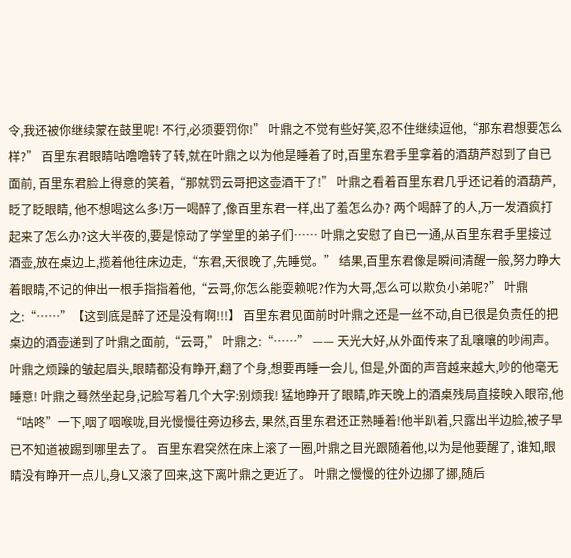令,我还被你继续蒙在鼓里呢! 不行,必须要罚你!” 叶鼎之不觉有些好笑,忍不住继续逗他,“那东君想要怎么样?” 百里东君眼睛咕噜噜转了转,就在叶鼎之以为他是睡着了时,百里东君手里拿着的酒葫芦怼到了自已面前, 百里东君脸上得意的笑着,“那就罚云哥把这壶酒干了!” 叶鼎之看着百里东君几乎还记着的酒葫芦,眨了眨眼睛, 他不想喝这么多!万一喝醉了,像百里东君一样,出了羞怎么办? 两个喝醉了的人,万一发酒疯打起来了怎么办?这大半夜的,要是惊动了学堂里的弟子们…… 叶鼎之安慰了自已一通,从百里东君手里接过酒壶,放在桌边上,揽着他往床边走,“东君,天很晚了,先睡觉。” 结果,百里东君像是瞬间清醒一般,努力睁大着眼睛,不记的伸出一根手指指着他,“云哥,你怎么能耍赖呢?作为大哥,怎么可以欺负小弟呢?” 叶鼎之:“……”【这到底是醉了还是没有啊!!!】 百里东君见面前时叶鼎之还是一丝不动,自已很是负责任的把桌边的酒壶递到了叶鼎之面前,“云哥,” 叶鼎之:“……” —— 天光大好,从外面传来了乱嚷嚷的吵闹声。 叶鼎之烦躁的皱起眉头,眼睛都没有睁开,翻了个身,想要再睡一会儿, 但是,外面的声音越来越大,吵的他毫无睡意! 叶鼎之蓦然坐起身,记脸写着几个大字:别烦我! 猛地睁开了眼睛,昨天晚上的酒桌残局直接映入眼帘,他“咕咚”一下,咽了咽喉咙,目光慢慢往旁边移去, 果然,百里东君还正熟睡着!他半趴着,只露出半边脸,被子早已不知道被踢到哪里去了。 百里东君突然在床上滚了一圈,叶鼎之目光跟随着他,以为是他要醒了, 谁知,眼睛没有睁开一点儿,身L又滚了回来,这下离叶鼎之更近了。 叶鼎之慢慢的往外边挪了挪,随后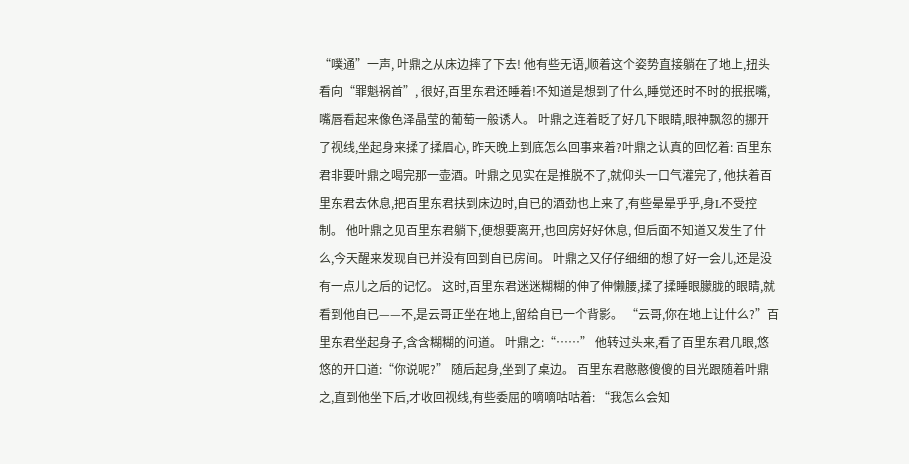“噗通”一声, 叶鼎之从床边摔了下去! 他有些无语,顺着这个姿势直接躺在了地上,扭头看向“罪魁祸首”, 很好,百里东君还睡着!不知道是想到了什么,睡觉还时不时的抿抿嘴,嘴唇看起来像色泽晶莹的葡萄一般诱人。 叶鼎之连着眨了好几下眼睛,眼神飘忽的挪开了视线,坐起身来揉了揉眉心, 昨天晚上到底怎么回事来着?叶鼎之认真的回忆着: 百里东君非要叶鼎之喝完那一壶酒。叶鼎之见实在是推脱不了,就仰头一口气灌完了, 他扶着百里东君去休息,把百里东君扶到床边时,自已的酒劲也上来了,有些晕晕乎乎,身L不受控制。 他叶鼎之见百里东君躺下,便想要离开,也回房好好休息, 但后面不知道又发生了什么,今天醒来发现自已并没有回到自已房间。 叶鼎之又仔仔细细的想了好一会儿,还是没有一点儿之后的记忆。 这时,百里东君迷迷糊糊的伸了伸懒腰,揉了揉睡眼朦胧的眼睛,就看到他自已——不,是云哥正坐在地上,留给自已一个背影。 “云哥,你在地上让什么?”百里东君坐起身子,含含糊糊的问道。 叶鼎之:“……” 他转过头来,看了百里东君几眼,悠悠的开口道:“你说呢?” 随后起身,坐到了桌边。 百里东君憨憨傻傻的目光跟随着叶鼎之,直到他坐下后,才收回视线,有些委屈的嘀嘀咕咕着: “我怎么会知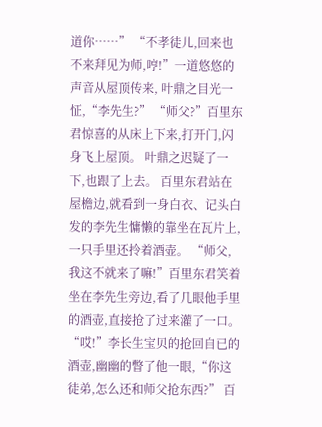道你……” “不孝徒儿,回来也不来拜见为师,哼!”一道悠悠的声音从屋顶传来, 叶鼎之目光一怔,“李先生?” “师父?”百里东君惊喜的从床上下来,打开门,闪身飞上屋顶。 叶鼎之迟疑了一下,也跟了上去。 百里东君站在屋檐边,就看到一身白衣、记头白发的李先生慵懒的靠坐在瓦片上,一只手里还拎着酒壶。 “师父,我这不就来了嘛!”百里东君笑着坐在李先生旁边,看了几眼他手里的酒壶,直接抢了过来灌了一口。 “哎!”李长生宝贝的抢回自已的酒壶,幽幽的瞥了他一眼,“你这徒弟,怎么还和师父抢东西?” 百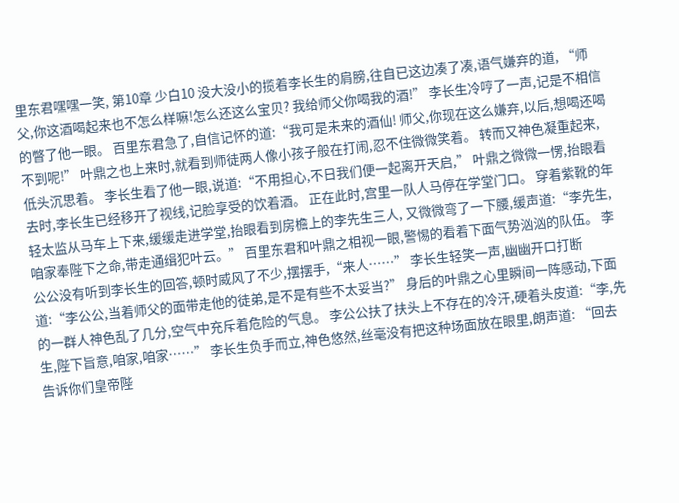里东君嘿嘿一笑, 第10章 少白10 没大没小的揽着李长生的肩膀,往自已这边凑了凑,语气嫌弃的道, “师父,你这酒喝起来也不怎么样嘛!怎么还这么宝贝? 我给师父你喝我的酒!” 李长生冷哼了一声,记是不相信的瞥了他一眼。 百里东君急了,自信记怀的道:“我可是未来的酒仙! 师父,你现在这么嫌弃,以后,想喝还喝不到呢!” 叶鼎之也上来时,就看到师徒两人像小孩子般在打闹,忍不住微微笑着。 转而又神色凝重起来,低头沉思着。 李长生看了他一眼,说道:“不用担心,不日我们便一起离开天启,” 叶鼎之微微一愣,抬眼看去时,李长生已经移开了视线,记脸享受的饮着酒。 正在此时,宫里一队人马停在学堂门口。 穿着紫靴的年轻太监从马车上下来,缓缓走进学堂,抬眼看到房檐上的李先生三人, 又微微弯了一下腰,缓声道:“李先生,咱家奉陛下之命,带走通缉犯叶云。” 百里东君和叶鼎之相视一眼,警惕的看着下面气势汹汹的队伍。 李公公没有听到李长生的回答,顿时威风了不少,摆摆手,“来人……” 李长生轻笑一声,幽幽开口打断道:“李公公,当着师父的面带走他的徒弟,是不是有些不太妥当?” 身后的叶鼎之心里瞬间一阵感动,下面的一群人神色乱了几分,空气中充斥着危险的气息。 李公公扶了扶头上不存在的冷汗,硬着头皮道:“李,先生,陛下旨意,咱家,咱家……” 李长生负手而立,神色悠然,丝毫没有把这种场面放在眼里,朗声道: “回去告诉你们皇帝陛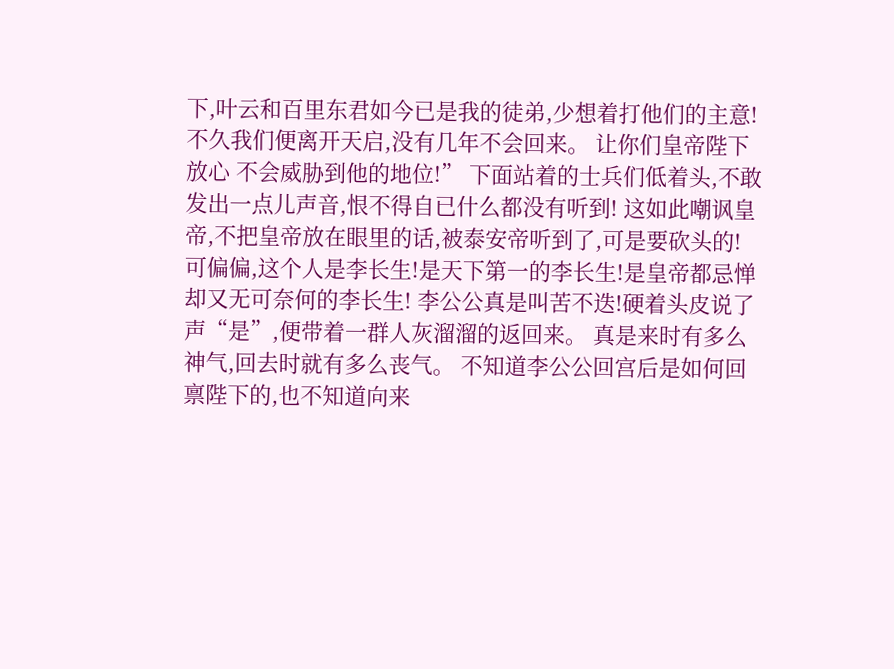下,叶云和百里东君如今已是我的徒弟,少想着打他们的主意! 不久我们便离开天启,没有几年不会回来。 让你们皇帝陛下放心 不会威胁到他的地位!” 下面站着的士兵们低着头,不敢发出一点儿声音,恨不得自已什么都没有听到! 这如此嘲讽皇帝,不把皇帝放在眼里的话,被泰安帝听到了,可是要砍头的! 可偏偏,这个人是李长生!是天下第一的李长生!是皇帝都忌惮却又无可奈何的李长生! 李公公真是叫苦不迭!硬着头皮说了声“是”,便带着一群人灰溜溜的返回来。 真是来时有多么神气,回去时就有多么丧气。 不知道李公公回宫后是如何回禀陛下的,也不知道向来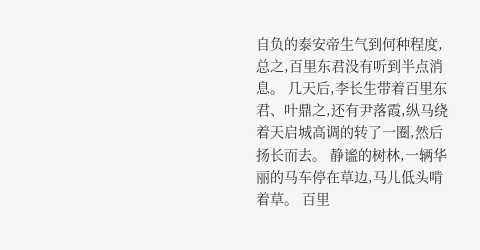自负的泰安帝生气到何种程度, 总之,百里东君没有听到半点消息。 几天后,李长生带着百里东君、叶鼎之,还有尹落霞,纵马绕着天启城高调的转了一圈,然后扬长而去。 静谧的树林,一辆华丽的马车停在草边,马儿低头啃着草。 百里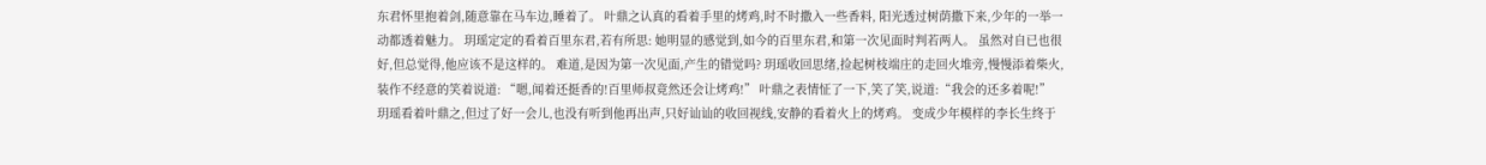东君怀里抱着剑,随意靠在马车边,睡着了。 叶鼎之认真的看着手里的烤鸡,时不时撒入一些香料, 阳光透过树荫撒下来,少年的一举一动都透着魅力。 玥瑶定定的看着百里东君,若有所思: 她明显的感觉到,如今的百里东君,和第一次见面时判若两人。 虽然对自已也很好,但总觉得,他应该不是这样的。 难道,是因为第一次见面,产生的错觉吗? 玥瑶收回思绪,捡起树枝端庄的走回火堆旁,慢慢添着柴火,装作不经意的笑着说道: “嗯,闻着还挺香的!百里师叔竟然还会让烤鸡!” 叶鼎之表情怔了一下,笑了笑,说道:“我会的还多着呢!” 玥瑶看着叶鼎之,但过了好一会儿,也没有听到他再出声,只好讪讪的收回视线,安静的看着火上的烤鸡。 变成少年模样的李长生终于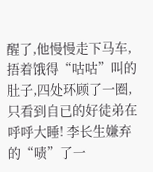醒了,他慢慢走下马车,捂着饿得“咕咕”叫的肚子,四处环顾了一圈, 只看到自已的好徒弟在呼呼大睡! 李长生嫌弃的“啧”了一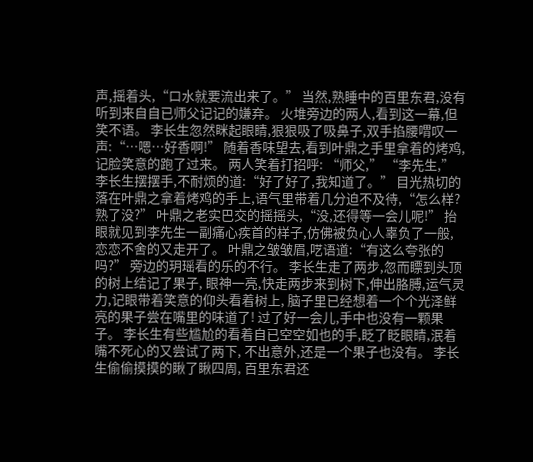声,摇着头,“口水就要流出来了。” 当然,熟睡中的百里东君,没有听到来自自已师父记记的嫌弃。 火堆旁边的两人,看到这一幕,但笑不语。 李长生忽然眯起眼睛,狠狠吸了吸鼻子,双手掐腰喟叹一声:“…嗯…好香啊!” 随着香味望去,看到叶鼎之手里拿着的烤鸡,记脸笑意的跑了过来。 两人笑着打招呼: “师父,” “李先生,” 李长生摆摆手,不耐烦的道:“好了好了,我知道了。” 目光热切的落在叶鼎之拿着烤鸡的手上,语气里带着几分迫不及待,“怎么样?熟了没?” 叶鼎之老实巴交的摇摇头,“没,还得等一会儿呢!” 抬眼就见到李先生一副痛心疾首的样子,仿佛被负心人辜负了一般,恋恋不舍的又走开了。 叶鼎之皱皱眉,呓语道:“有这么夸张的吗?” 旁边的玥瑶看的乐的不行。 李长生走了两步,忽而瞟到头顶的树上结记了果子, 眼神一亮,快走两步来到树下,伸出胳膊,运气灵力,记眼带着笑意的仰头看着树上, 脑子里已经想着一个个光泽鲜亮的果子尝在嘴里的味道了! 过了好一会儿,手中也没有一颗果子。 李长生有些尴尬的看着自已空空如也的手,眨了眨眼睛,泯着嘴不死心的又尝试了两下, 不出意外,还是一个果子也没有。 李长生偷偷摸摸的瞅了瞅四周, 百里东君还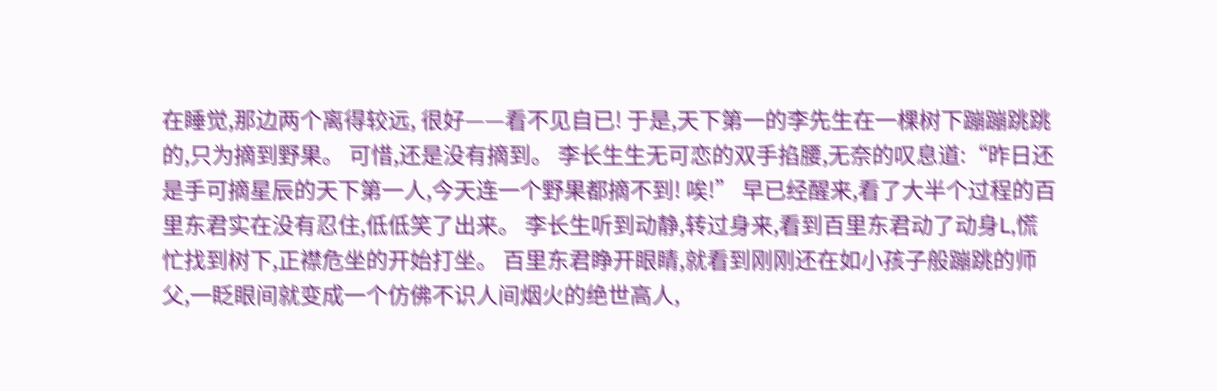在睡觉,那边两个离得较远, 很好——看不见自已! 于是,天下第一的李先生在一棵树下蹦蹦跳跳的,只为摘到野果。 可惜,还是没有摘到。 李长生生无可恋的双手掐腰,无奈的叹息道:“昨日还是手可摘星辰的天下第一人,今天连一个野果都摘不到! 唉!” 早已经醒来,看了大半个过程的百里东君实在没有忍住,低低笑了出来。 李长生听到动静,转过身来,看到百里东君动了动身L,慌忙找到树下,正襟危坐的开始打坐。 百里东君睁开眼睛,就看到刚刚还在如小孩子般蹦跳的师父,一眨眼间就变成一个仿佛不识人间烟火的绝世高人,